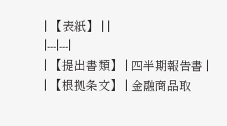| 【表紙】 | |
|---|---|
| 【提出書類】 | 四半期報告書 |
| 【根拠条文】 | 金融商品取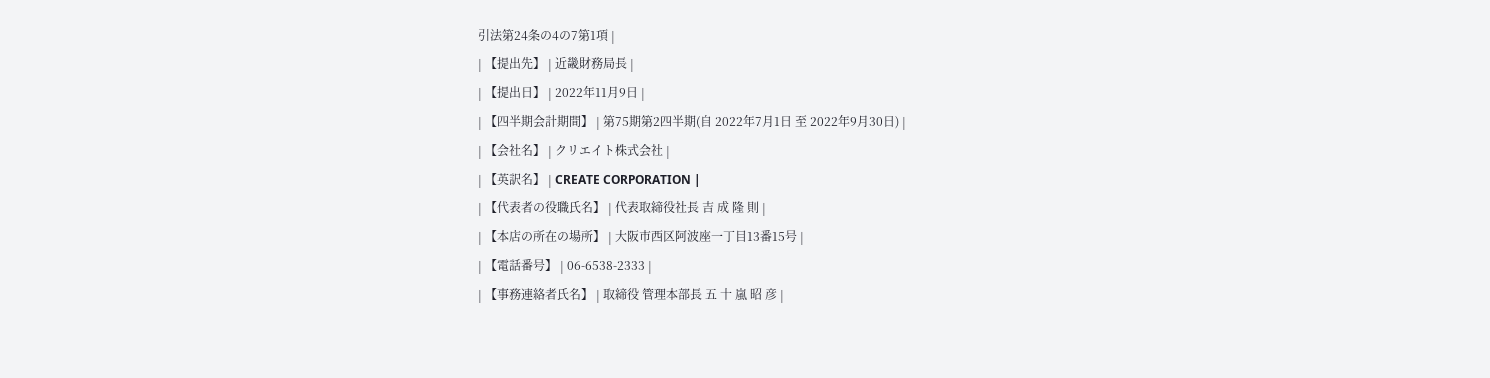引法第24条の4の7第1項 |
| 【提出先】 | 近畿財務局長 |
| 【提出日】 | 2022年11月9日 |
| 【四半期会計期間】 | 第75期第2四半期(自 2022年7月1日 至 2022年9月30日) |
| 【会社名】 | クリエイト株式会社 |
| 【英訳名】 | CREATE CORPORATION |
| 【代表者の役職氏名】 | 代表取締役社長 吉 成 隆 則 |
| 【本店の所在の場所】 | 大阪市西区阿波座一丁目13番15号 |
| 【電話番号】 | 06-6538-2333 |
| 【事務連絡者氏名】 | 取締役 管理本部長 五 十 嵐 昭 彦 |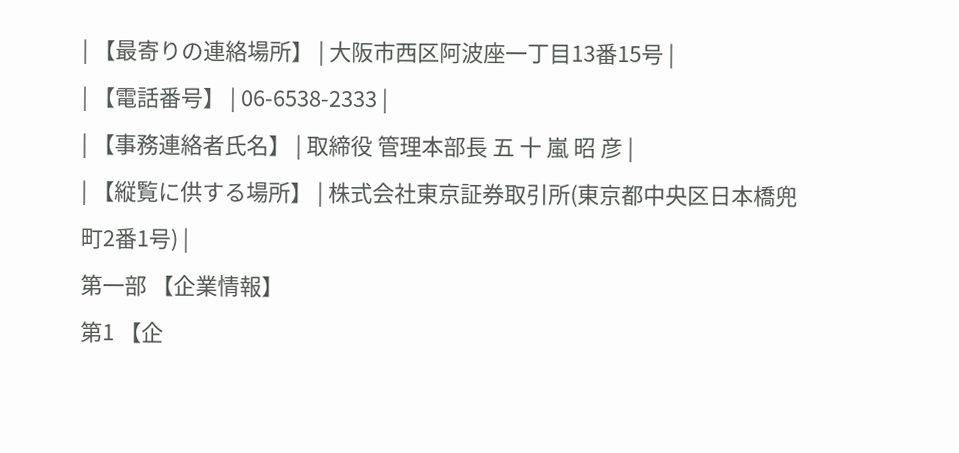| 【最寄りの連絡場所】 | 大阪市西区阿波座一丁目13番15号 |
| 【電話番号】 | 06-6538-2333 |
| 【事務連絡者氏名】 | 取締役 管理本部長 五 十 嵐 昭 彦 |
| 【縦覧に供する場所】 | 株式会社東京証券取引所(東京都中央区日本橋兜町2番1号) |
第一部 【企業情報】
第1 【企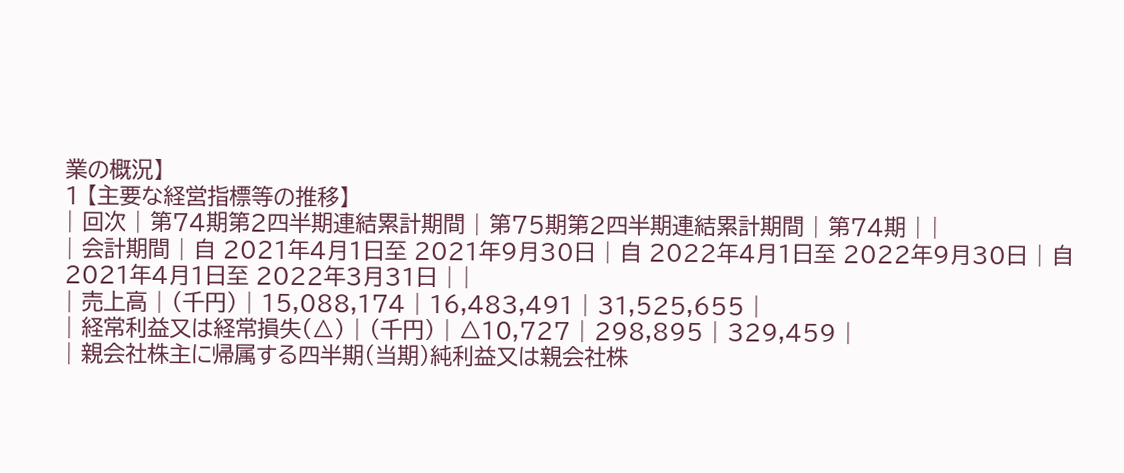業の概況】
1 【主要な経営指標等の推移】
| 回次 | 第74期第2四半期連結累計期間 | 第75期第2四半期連結累計期間 | 第74期 | |
| 会計期間 | 自 2021年4月1日至 2021年9月30日 | 自 2022年4月1日至 2022年9月30日 | 自 2021年4月1日至 2022年3月31日 | |
| 売上高 | (千円) | 15,088,174 | 16,483,491 | 31,525,655 |
| 経常利益又は経常損失(△) | (千円) | △10,727 | 298,895 | 329,459 |
| 親会社株主に帰属する四半期(当期)純利益又は親会社株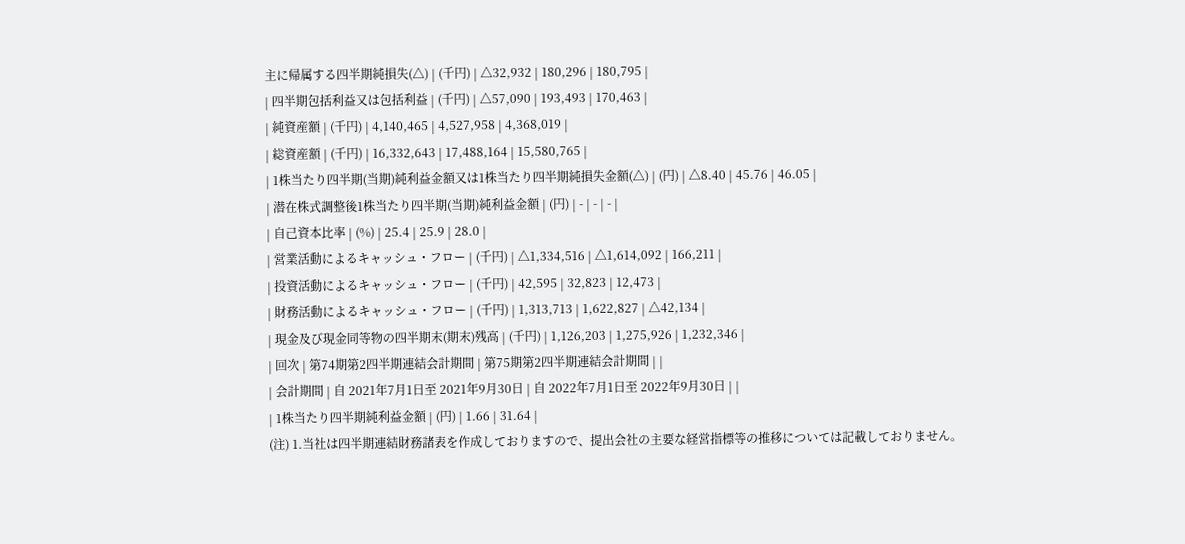主に帰属する四半期純損失(△) | (千円) | △32,932 | 180,296 | 180,795 |
| 四半期包括利益又は包括利益 | (千円) | △57,090 | 193,493 | 170,463 |
| 純資産額 | (千円) | 4,140,465 | 4,527,958 | 4,368,019 |
| 総資産額 | (千円) | 16,332,643 | 17,488,164 | 15,580,765 |
| 1株当たり四半期(当期)純利益金額又は1株当たり四半期純損失金額(△) | (円) | △8.40 | 45.76 | 46.05 |
| 潜在株式調整後1株当たり四半期(当期)純利益金額 | (円) | - | - | - |
| 自己資本比率 | (%) | 25.4 | 25.9 | 28.0 |
| 営業活動によるキャッシュ・フロー | (千円) | △1,334,516 | △1,614,092 | 166,211 |
| 投資活動によるキャッシュ・フロー | (千円) | 42,595 | 32,823 | 12,473 |
| 財務活動によるキャッシュ・フロー | (千円) | 1,313,713 | 1,622,827 | △42,134 |
| 現金及び現金同等物の四半期末(期末)残高 | (千円) | 1,126,203 | 1,275,926 | 1,232,346 |
| 回次 | 第74期第2四半期連結会計期間 | 第75期第2四半期連結会計期間 | |
| 会計期間 | 自 2021年7月1日至 2021年9月30日 | 自 2022年7月1日至 2022年9月30日 | |
| 1株当たり四半期純利益金額 | (円) | 1.66 | 31.64 |
(注) 1.当社は四半期連結財務諸表を作成しておりますので、提出会社の主要な経営指標等の推移については記載しておりません。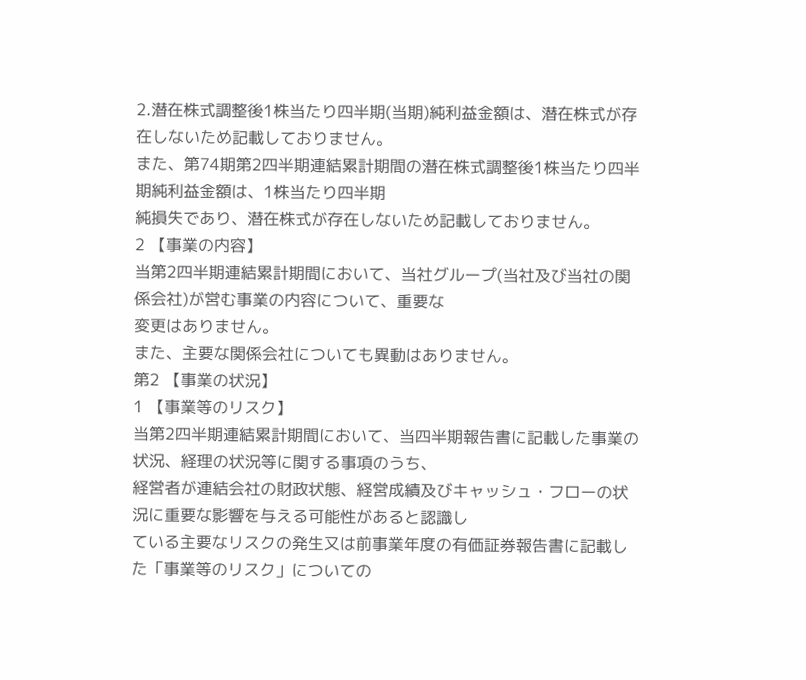2.潜在株式調整後1株当たり四半期(当期)純利益金額は、潜在株式が存在しないため記載しておりません。
また、第74期第2四半期連結累計期間の潜在株式調整後1株当たり四半期純利益金額は、1株当たり四半期
純損失であり、潜在株式が存在しないため記載しておりません。
2 【事業の内容】
当第2四半期連結累計期間において、当社グループ(当社及び当社の関係会社)が営む事業の内容について、重要な
変更はありません。
また、主要な関係会社についても異動はありません。
第2 【事業の状況】
1 【事業等のリスク】
当第2四半期連結累計期間において、当四半期報告書に記載した事業の状況、経理の状況等に関する事項のうち、
経営者が連結会社の財政状態、経営成績及びキャッシュ・フローの状況に重要な影響を与える可能性があると認識し
ている主要なリスクの発生又は前事業年度の有価証券報告書に記載した「事業等のリスク」についての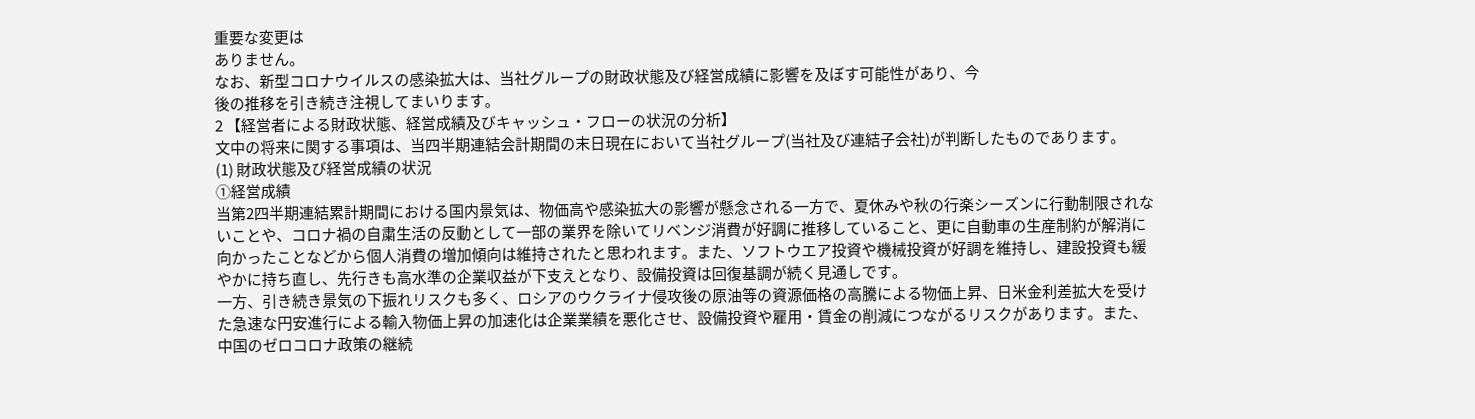重要な変更は
ありません。
なお、新型コロナウイルスの感染拡大は、当社グループの財政状態及び経営成績に影響を及ぼす可能性があり、今
後の推移を引き続き注視してまいります。
2 【経営者による財政状態、経営成績及びキャッシュ・フローの状況の分析】
文中の将来に関する事項は、当四半期連結会計期間の末日現在において当社グループ(当社及び連結子会社)が判断したものであります。
(1) 財政状態及び経営成績の状況
①経営成績
当第2四半期連結累計期間における国内景気は、物価高や感染拡大の影響が懸念される一方で、夏休みや秋の行楽シーズンに行動制限されないことや、コロナ禍の自粛生活の反動として一部の業界を除いてリベンジ消費が好調に推移していること、更に自動車の生産制約が解消に向かったことなどから個人消費の増加傾向は維持されたと思われます。また、ソフトウエア投資や機械投資が好調を維持し、建設投資も緩やかに持ち直し、先行きも高水準の企業収益が下支えとなり、設備投資は回復基調が続く見通しです。
一方、引き続き景気の下振れリスクも多く、ロシアのウクライナ侵攻後の原油等の資源価格の高騰による物価上昇、日米金利差拡大を受けた急速な円安進行による輸入物価上昇の加速化は企業業績を悪化させ、設備投資や雇用・賃金の削減につながるリスクがあります。また、中国のゼロコロナ政策の継続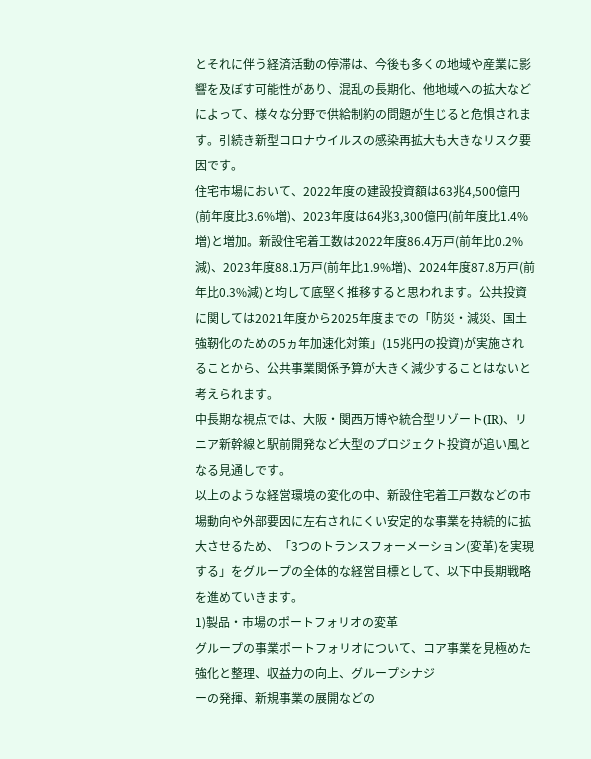とそれに伴う経済活動の停滞は、今後も多くの地域や産業に影響を及ぼす可能性があり、混乱の長期化、他地域への拡大などによって、様々な分野で供給制約の問題が生じると危惧されます。引続き新型コロナウイルスの感染再拡大も大きなリスク要因です。
住宅市場において、2022年度の建設投資額は63兆4,500億円(前年度比3.6%増)、2023年度は64兆3,300億円(前年度比1.4%増)と増加。新設住宅着工数は2022年度86.4万戸(前年比0.2%減)、2023年度88.1万戸(前年比1.9%増)、2024年度87.8万戸(前年比0.3%減)と均して底堅く推移すると思われます。公共投資に関しては2021年度から2025年度までの「防災・減災、国土強靭化のための5ヵ年加速化対策」(15兆円の投資)が実施されることから、公共事業関係予算が大きく減少することはないと考えられます。
中長期な視点では、大阪・関西万博や統合型リゾート(IR)、リニア新幹線と駅前開発など大型のプロジェクト投資が追い風となる見通しです。
以上のような経営環境の変化の中、新設住宅着工戸数などの市場動向や外部要因に左右されにくい安定的な事業を持続的に拡大させるため、「3つのトランスフォーメーション(変革)を実現する」をグループの全体的な経営目標として、以下中長期戦略を進めていきます。
1)製品・市場のポートフォリオの変革
グループの事業ポートフォリオについて、コア事業を見極めた強化と整理、収益力の向上、グループシナジ
ーの発揮、新規事業の展開などの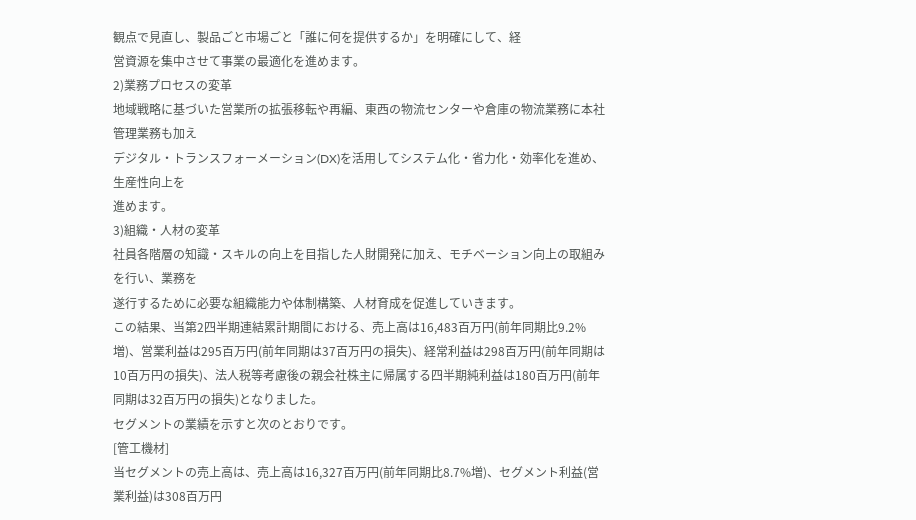観点で見直し、製品ごと市場ごと「誰に何を提供するか」を明確にして、経
営資源を集中させて事業の最適化を進めます。
2)業務プロセスの変革
地域戦略に基づいた営業所の拡張移転や再編、東西の物流センターや倉庫の物流業務に本社管理業務も加え
デジタル・トランスフォーメーション(DX)を活用してシステム化・省力化・効率化を進め、生産性向上を
進めます。
3)組織・人材の変革
社員各階層の知識・スキルの向上を目指した人財開発に加え、モチベーション向上の取組みを行い、業務を
遂行するために必要な組織能力や体制構築、人材育成を促進していきます。
この結果、当第2四半期連結累計期間における、売上高は16,483百万円(前年同期比9.2%増)、営業利益は295百万円(前年同期は37百万円の損失)、経常利益は298百万円(前年同期は10百万円の損失)、法人税等考慮後の親会社株主に帰属する四半期純利益は180百万円(前年同期は32百万円の損失)となりました。
セグメントの業績を示すと次のとおりです。
[管工機材]
当セグメントの売上高は、売上高は16,327百万円(前年同期比8.7%増)、セグメント利益(営業利益)は308百万円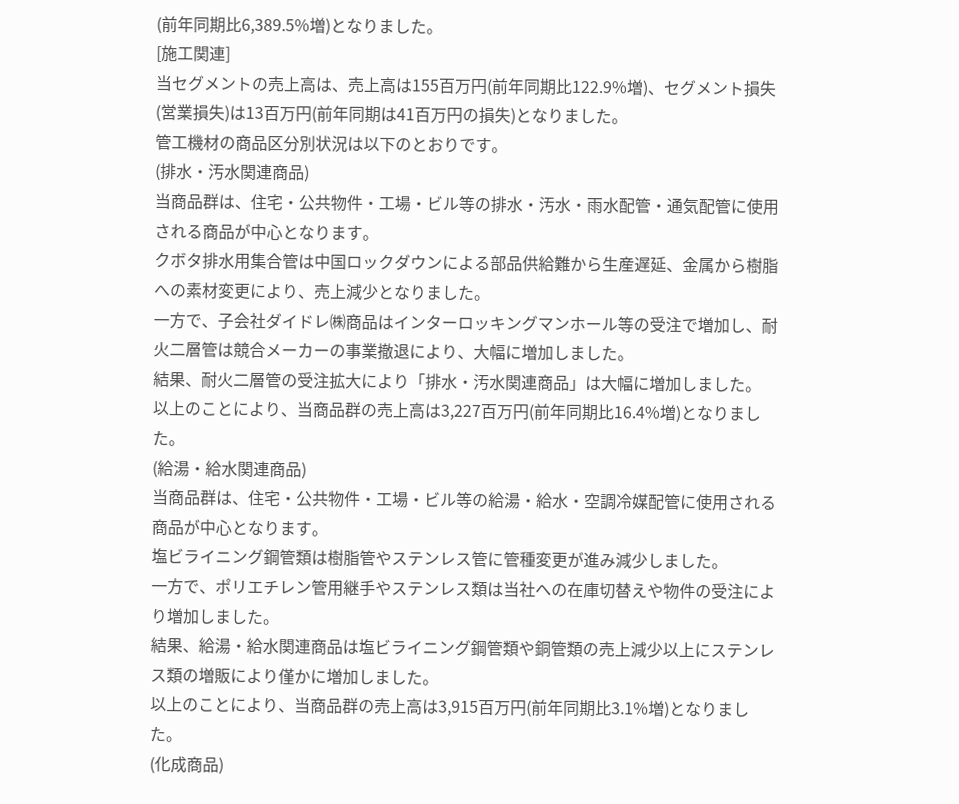(前年同期比6,389.5%増)となりました。
[施工関連]
当セグメントの売上高は、売上高は155百万円(前年同期比122.9%増)、セグメント損失(営業損失)は13百万円(前年同期は41百万円の損失)となりました。
管工機材の商品区分別状況は以下のとおりです。
(排水・汚水関連商品)
当商品群は、住宅・公共物件・工場・ビル等の排水・汚水・雨水配管・通気配管に使用される商品が中心となります。
クボタ排水用集合管は中国ロックダウンによる部品供給難から生産遅延、金属から樹脂への素材変更により、売上減少となりました。
一方で、子会社ダイドレ㈱商品はインターロッキングマンホール等の受注で増加し、耐火二層管は競合メーカーの事業撤退により、大幅に増加しました。
結果、耐火二層管の受注拡大により「排水・汚水関連商品」は大幅に増加しました。
以上のことにより、当商品群の売上高は3,227百万円(前年同期比16.4%増)となりました。
(給湯・給水関連商品)
当商品群は、住宅・公共物件・工場・ビル等の給湯・給水・空調冷媒配管に使用される商品が中心となります。
塩ビライニング鋼管類は樹脂管やステンレス管に管種変更が進み減少しました。
一方で、ポリエチレン管用継手やステンレス類は当社への在庫切替えや物件の受注により増加しました。
結果、給湯・給水関連商品は塩ビライニング鋼管類や銅管類の売上減少以上にステンレス類の増販により僅かに増加しました。
以上のことにより、当商品群の売上高は3,915百万円(前年同期比3.1%増)となりました。
(化成商品)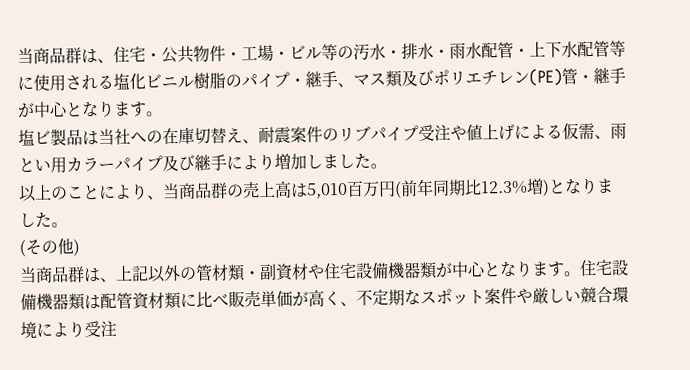当商品群は、住宅・公共物件・工場・ビル等の汚水・排水・雨水配管・上下水配管等に使用される塩化ビニル樹脂のパイプ・継手、マス類及びポリエチレン(PE)管・継手が中心となります。
塩ビ製品は当社への在庫切替え、耐震案件のリブパイプ受注や値上げによる仮需、雨とい用カラーパイプ及び継手により増加しました。
以上のことにより、当商品群の売上高は5,010百万円(前年同期比12.3%増)となりました。
(その他)
当商品群は、上記以外の管材類・副資材や住宅設備機器類が中心となります。住宅設備機器類は配管資材類に比べ販売単価が高く、不定期なスポット案件や厳しい競合環境により受注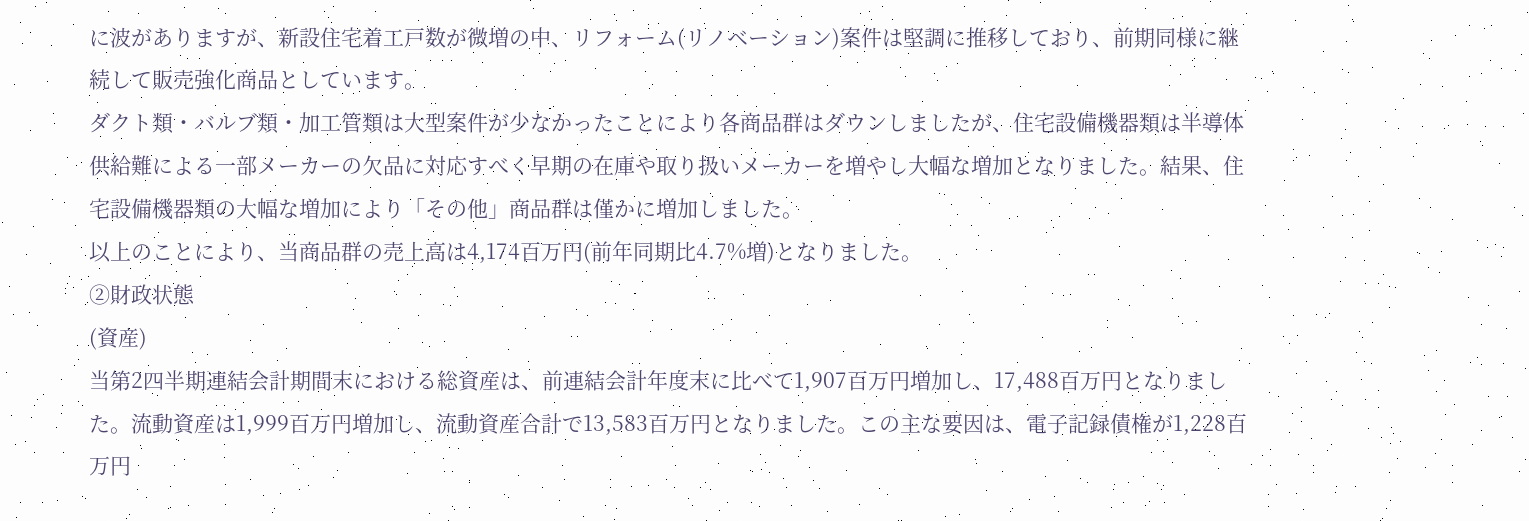に波がありますが、新設住宅着工戸数が微増の中、リフォーム(リノベーション)案件は堅調に推移しており、前期同様に継続して販売強化商品としています。
ダクト類・バルブ類・加工管類は大型案件が少なかったことにより各商品群はダウンしましたが、住宅設備機器類は半導体供給難による一部メーカーの欠品に対応すべく早期の在庫や取り扱いメーカーを増やし大幅な増加となりました。結果、住宅設備機器類の大幅な増加により「その他」商品群は僅かに増加しました。
以上のことにより、当商品群の売上高は4,174百万円(前年同期比4.7%増)となりました。
②財政状態
(資産)
当第2四半期連結会計期間末における総資産は、前連結会計年度末に比べて1,907百万円増加し、17,488百万円となりました。流動資産は1,999百万円増加し、流動資産合計で13,583百万円となりました。この主な要因は、電子記録債権が1,228百万円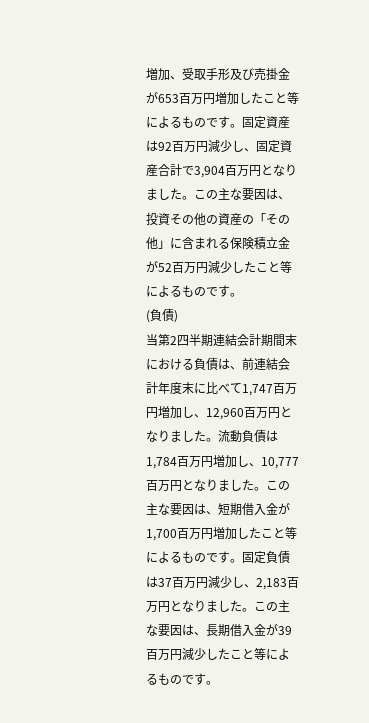増加、受取手形及び売掛金が653百万円増加したこと等によるものです。固定資産は92百万円減少し、固定資産合計で3,904百万円となりました。この主な要因は、投資その他の資産の「その他」に含まれる保険積立金が52百万円減少したこと等によるものです。
(負債)
当第2四半期連結会計期間末における負債は、前連結会計年度末に比べて1,747百万円増加し、12,960百万円となりました。流動負債は1,784百万円増加し、10,777百万円となりました。この主な要因は、短期借入金が1,700百万円増加したこと等によるものです。固定負債は37百万円減少し、2,183百万円となりました。この主な要因は、長期借入金が39百万円減少したこと等によるものです。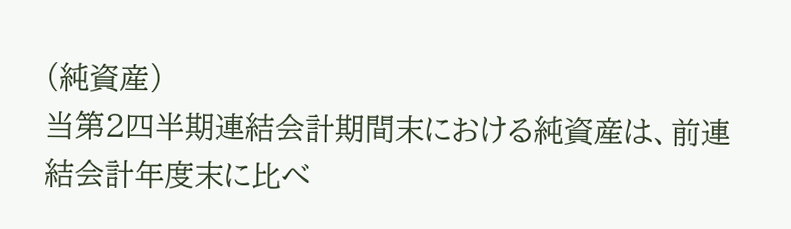(純資産)
当第2四半期連結会計期間末における純資産は、前連結会計年度末に比べ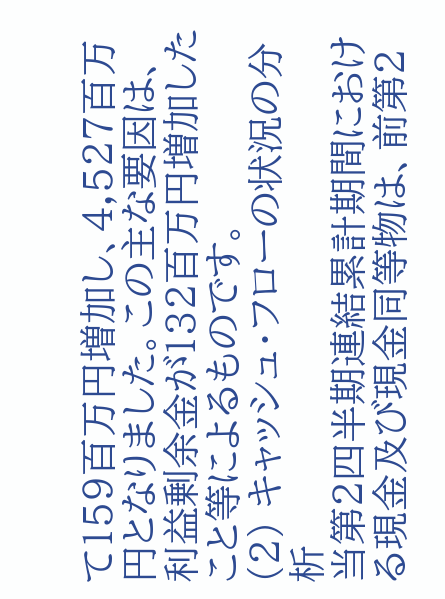て159百万円増加し、4,527百万円となりました。この主な要因は、利益剰余金が132百万円増加したこと等によるものです。
(2) キャッシュ・フローの状況の分析
当第2四半期連結累計期間における現金及び現金同等物は、前第2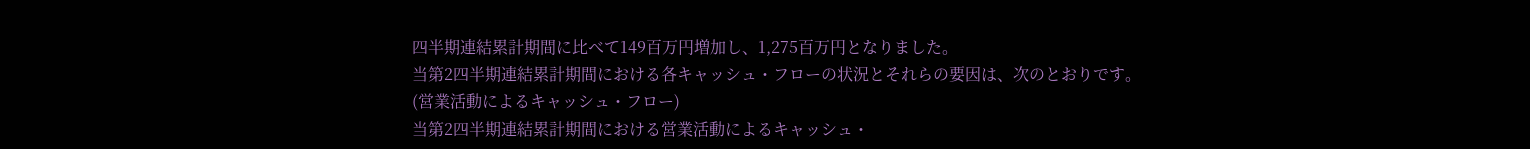四半期連結累計期間に比べて149百万円増加し、1,275百万円となりました。
当第2四半期連結累計期間における各キャッシュ・フローの状況とそれらの要因は、次のとおりです。
(営業活動によるキャッシュ・フロー)
当第2四半期連結累計期間における営業活動によるキャッシュ・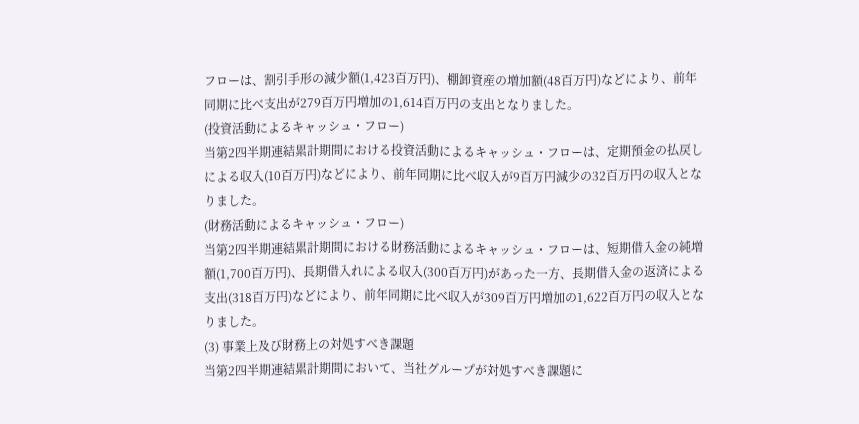フローは、割引手形の減少額(1,423百万円)、棚卸資産の増加額(48百万円)などにより、前年同期に比べ支出が279百万円増加の1,614百万円の支出となりました。
(投資活動によるキャッシュ・フロー)
当第2四半期連結累計期間における投資活動によるキャッシュ・フローは、定期預金の払戻しによる収入(10百万円)などにより、前年同期に比べ収入が9百万円減少の32百万円の収入となりました。
(財務活動によるキャッシュ・フロー)
当第2四半期連結累計期間における財務活動によるキャッシュ・フローは、短期借入金の純増額(1,700百万円)、長期借入れによる収入(300百万円)があった一方、長期借入金の返済による支出(318百万円)などにより、前年同期に比べ収入が309百万円増加の1,622百万円の収入となりました。
(3) 事業上及び財務上の対処すべき課題
当第2四半期連結累計期間において、当社グループが対処すべき課題に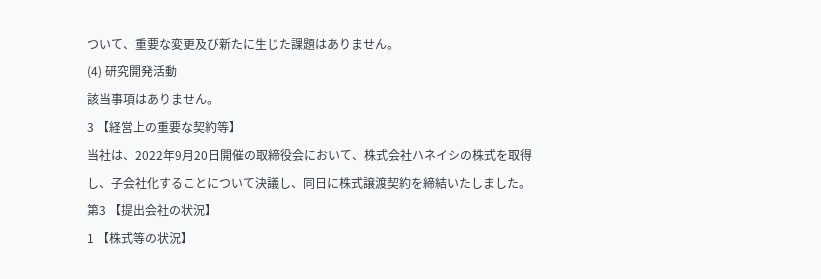ついて、重要な変更及び新たに生じた課題はありません。
(4) 研究開発活動
該当事項はありません。
3 【経営上の重要な契約等】
当社は、2022年9月20日開催の取締役会において、株式会社ハネイシの株式を取得し、子会社化することについて決議し、同日に株式譲渡契約を締結いたしました。
第3 【提出会社の状況】
1 【株式等の状況】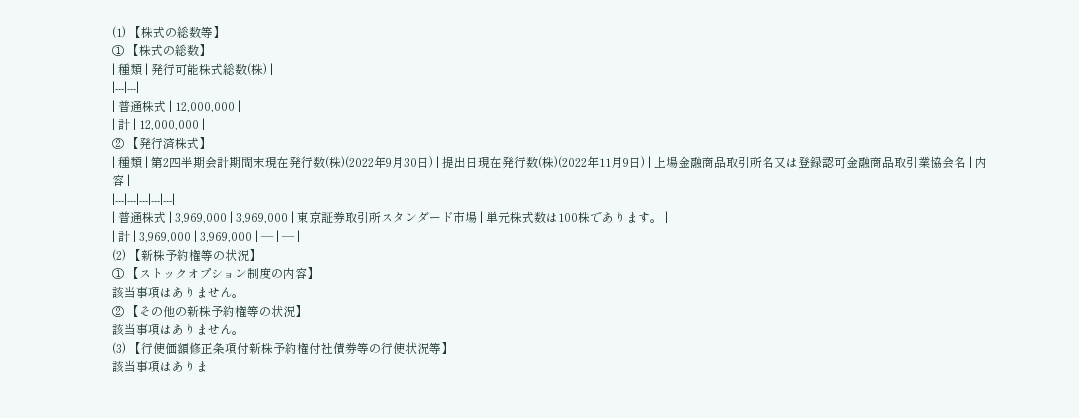(1) 【株式の総数等】
① 【株式の総数】
| 種類 | 発行可能株式総数(株) |
|---|---|
| 普通株式 | 12,000,000 |
| 計 | 12,000,000 |
② 【発行済株式】
| 種類 | 第2四半期会計期間末現在発行数(株)(2022年9月30日) | 提出日現在発行数(株)(2022年11月9日) | 上場金融商品取引所名又は登録認可金融商品取引業協会名 | 内容 |
|---|---|---|---|---|
| 普通株式 | 3,969,000 | 3,969,000 | 東京証券取引所スタンダード市場 | 単元株式数は100株であります。 |
| 計 | 3,969,000 | 3,969,000 | ― | ― |
(2) 【新株予約権等の状況】
① 【ストックオプション制度の内容】
該当事項はありません。
② 【その他の新株予約権等の状況】
該当事項はありません。
(3) 【行使価額修正条項付新株予約権付社債券等の行使状況等】
該当事項はありま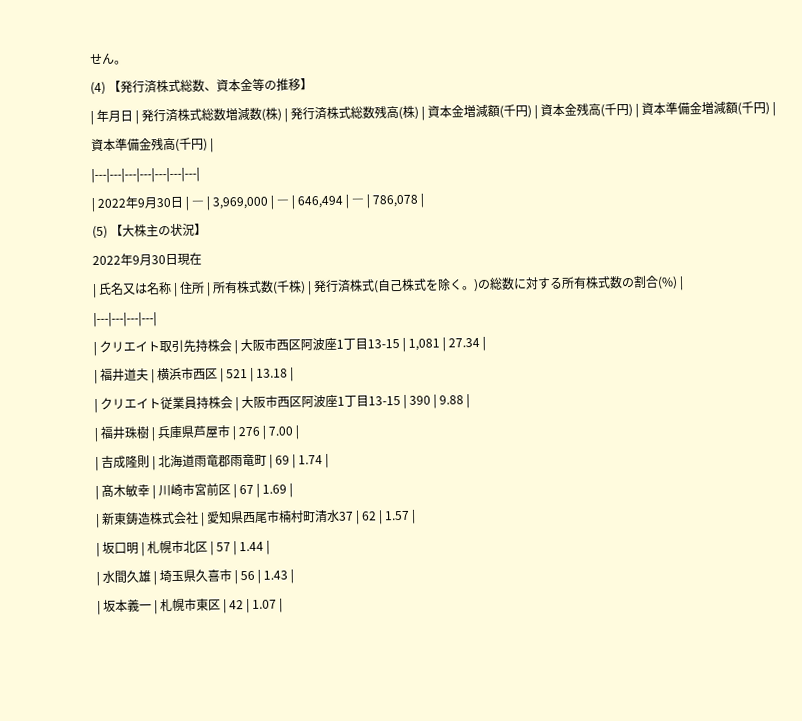せん。
(4) 【発行済株式総数、資本金等の推移】
| 年月日 | 発行済株式総数増減数(株) | 発行済株式総数残高(株) | 資本金増減額(千円) | 資本金残高(千円) | 資本準備金増減額(千円) | 資本準備金残高(千円) |
|---|---|---|---|---|---|---|
| 2022年9月30日 | ― | 3,969,000 | ― | 646,494 | ― | 786,078 |
(5) 【大株主の状況】
2022年9月30日現在
| 氏名又は名称 | 住所 | 所有株式数(千株) | 発行済株式(自己株式を除く。)の総数に対する所有株式数の割合(%) |
|---|---|---|---|
| クリエイト取引先持株会 | 大阪市西区阿波座1丁目13-15 | 1,081 | 27.34 |
| 福井道夫 | 横浜市西区 | 521 | 13.18 |
| クリエイト従業員持株会 | 大阪市西区阿波座1丁目13-15 | 390 | 9.88 |
| 福井珠樹 | 兵庫県芦屋市 | 276 | 7.00 |
| 吉成隆則 | 北海道雨竜郡雨竜町 | 69 | 1.74 |
| 髙木敏幸 | 川崎市宮前区 | 67 | 1.69 |
| 新東鋳造株式会社 | 愛知県西尾市楠村町清水37 | 62 | 1.57 |
| 坂口明 | 札幌市北区 | 57 | 1.44 |
| 水間久雄 | 埼玉県久喜市 | 56 | 1.43 |
| 坂本義一 | 札幌市東区 | 42 | 1.07 |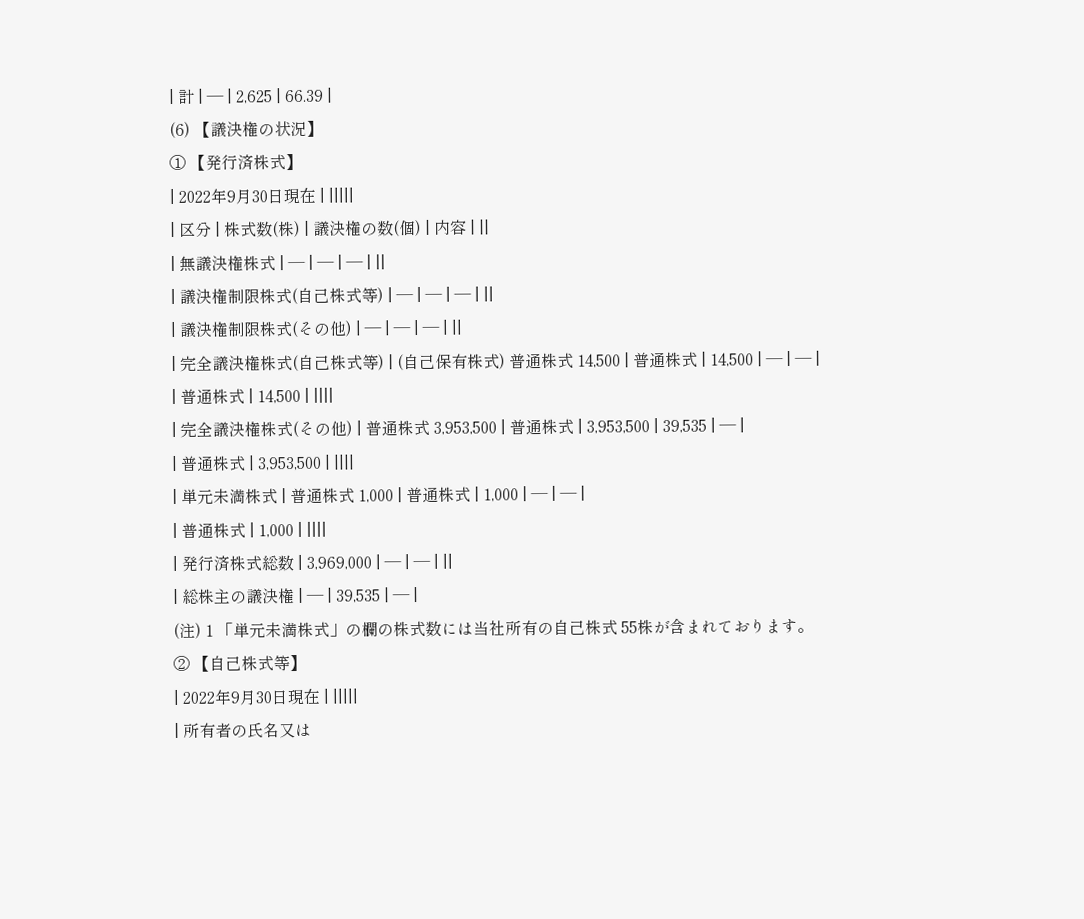| 計 | ― | 2,625 | 66.39 |
(6) 【議決権の状況】
① 【発行済株式】
| 2022年9月30日現在 | |||||
| 区分 | 株式数(株) | 議決権の数(個) | 内容 | ||
| 無議決権株式 | ― | ― | ― | ||
| 議決権制限株式(自己株式等) | ― | ― | ― | ||
| 議決権制限株式(その他) | ― | ― | ― | ||
| 完全議決権株式(自己株式等) | (自己保有株式) 普通株式 14,500 | 普通株式 | 14,500 | ― | ― |
| 普通株式 | 14,500 | ||||
| 完全議決権株式(その他) | 普通株式 3,953,500 | 普通株式 | 3,953,500 | 39,535 | ― |
| 普通株式 | 3,953,500 | ||||
| 単元未満株式 | 普通株式 1,000 | 普通株式 | 1,000 | ― | ― |
| 普通株式 | 1,000 | ||||
| 発行済株式総数 | 3,969,000 | ― | ― | ||
| 総株主の議決権 | ― | 39,535 | ― |
(注) 1 「単元未満株式」の欄の株式数には当社所有の自己株式 55株が含まれております。
② 【自己株式等】
| 2022年9月30日現在 | |||||
| 所有者の氏名又は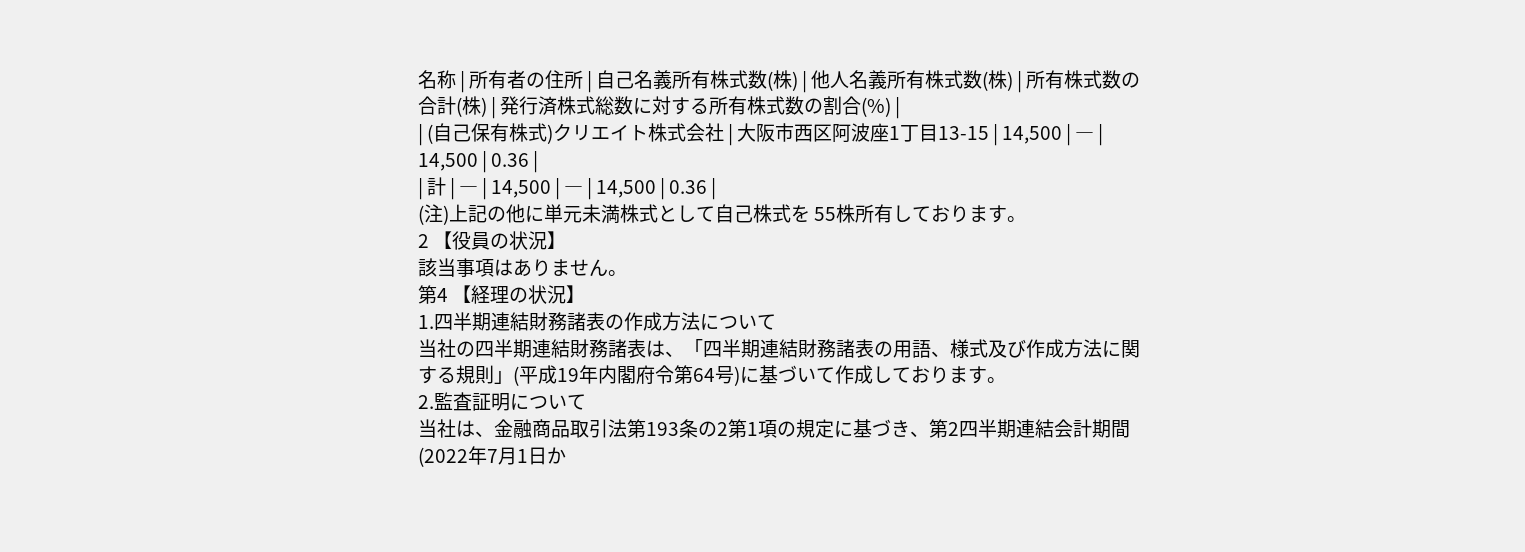名称 | 所有者の住所 | 自己名義所有株式数(株) | 他人名義所有株式数(株) | 所有株式数の合計(株) | 発行済株式総数に対する所有株式数の割合(%) |
| (自己保有株式)クリエイト株式会社 | 大阪市西区阿波座1丁目13-15 | 14,500 | ― | 14,500 | 0.36 |
| 計 | ― | 14,500 | ― | 14,500 | 0.36 |
(注)上記の他に単元未満株式として自己株式を 55株所有しております。
2 【役員の状況】
該当事項はありません。
第4 【経理の状況】
1.四半期連結財務諸表の作成方法について
当社の四半期連結財務諸表は、「四半期連結財務諸表の用語、様式及び作成方法に関する規則」(平成19年内閣府令第64号)に基づいて作成しております。
2.監査証明について
当社は、金融商品取引法第193条の2第1項の規定に基づき、第2四半期連結会計期間(2022年7月1日か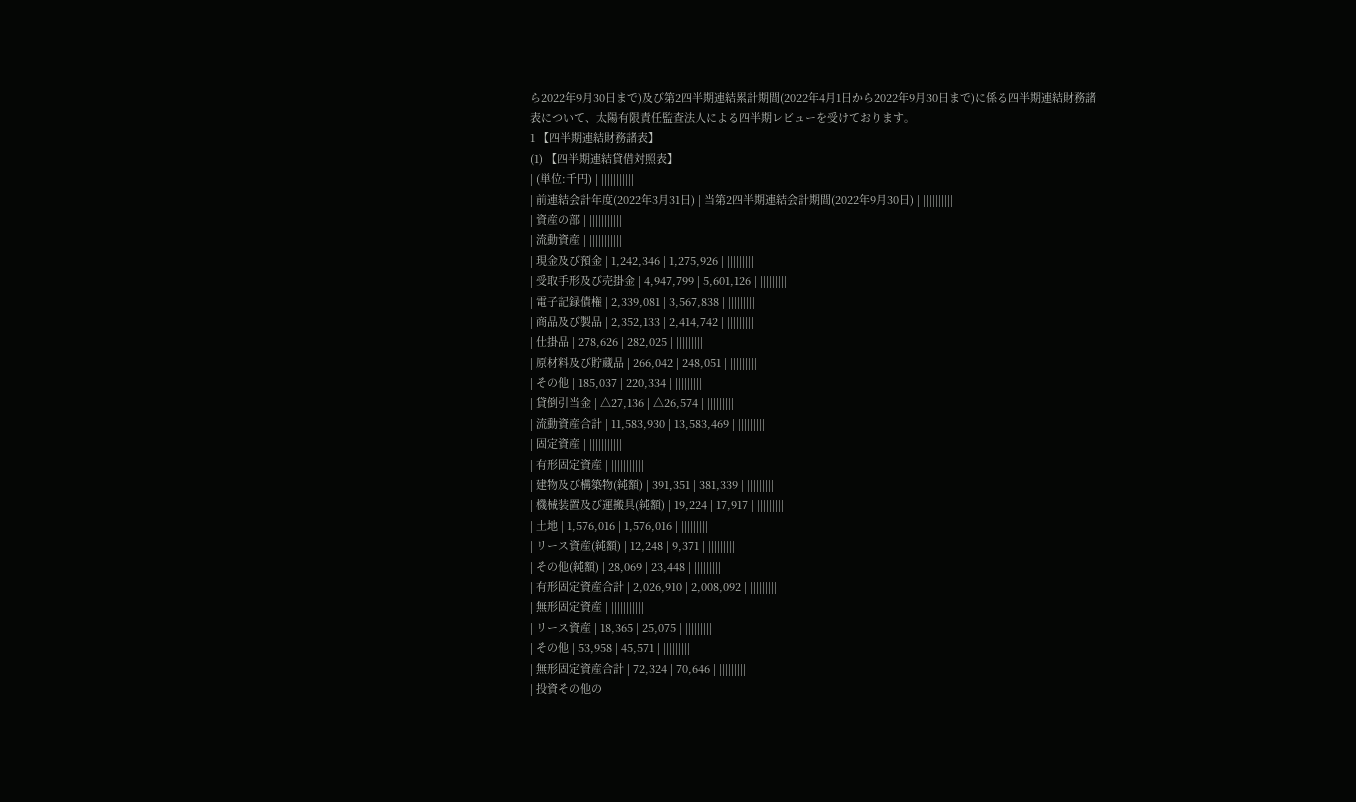ら2022年9月30日まで)及び第2四半期連結累計期間(2022年4月1日から2022年9月30日まで)に係る四半期連結財務諸表について、太陽有限責任監査法人による四半期レビューを受けております。
1 【四半期連結財務諸表】
(1) 【四半期連結貸借対照表】
| (単位:千円) | |||||||||||
| 前連結会計年度(2022年3月31日) | 当第2四半期連結会計期間(2022年9月30日) | ||||||||||
| 資産の部 | |||||||||||
| 流動資産 | |||||||||||
| 現金及び預金 | 1,242,346 | 1,275,926 | |||||||||
| 受取手形及び売掛金 | 4,947,799 | 5,601,126 | |||||||||
| 電子記録債権 | 2,339,081 | 3,567,838 | |||||||||
| 商品及び製品 | 2,352,133 | 2,414,742 | |||||||||
| 仕掛品 | 278,626 | 282,025 | |||||||||
| 原材料及び貯蔵品 | 266,042 | 248,051 | |||||||||
| その他 | 185,037 | 220,334 | |||||||||
| 貸倒引当金 | △27,136 | △26,574 | |||||||||
| 流動資産合計 | 11,583,930 | 13,583,469 | |||||||||
| 固定資産 | |||||||||||
| 有形固定資産 | |||||||||||
| 建物及び構築物(純額) | 391,351 | 381,339 | |||||||||
| 機械装置及び運搬具(純額) | 19,224 | 17,917 | |||||||||
| 土地 | 1,576,016 | 1,576,016 | |||||||||
| リース資産(純額) | 12,248 | 9,371 | |||||||||
| その他(純額) | 28,069 | 23,448 | |||||||||
| 有形固定資産合計 | 2,026,910 | 2,008,092 | |||||||||
| 無形固定資産 | |||||||||||
| リース資産 | 18,365 | 25,075 | |||||||||
| その他 | 53,958 | 45,571 | |||||||||
| 無形固定資産合計 | 72,324 | 70,646 | |||||||||
| 投資その他の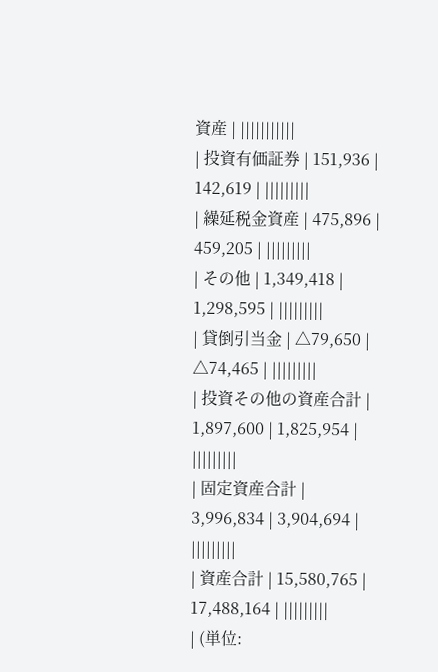資産 | |||||||||||
| 投資有価証券 | 151,936 | 142,619 | |||||||||
| 繰延税金資産 | 475,896 | 459,205 | |||||||||
| その他 | 1,349,418 | 1,298,595 | |||||||||
| 貸倒引当金 | △79,650 | △74,465 | |||||||||
| 投資その他の資産合計 | 1,897,600 | 1,825,954 | |||||||||
| 固定資産合計 | 3,996,834 | 3,904,694 | |||||||||
| 資産合計 | 15,580,765 | 17,488,164 | |||||||||
| (単位: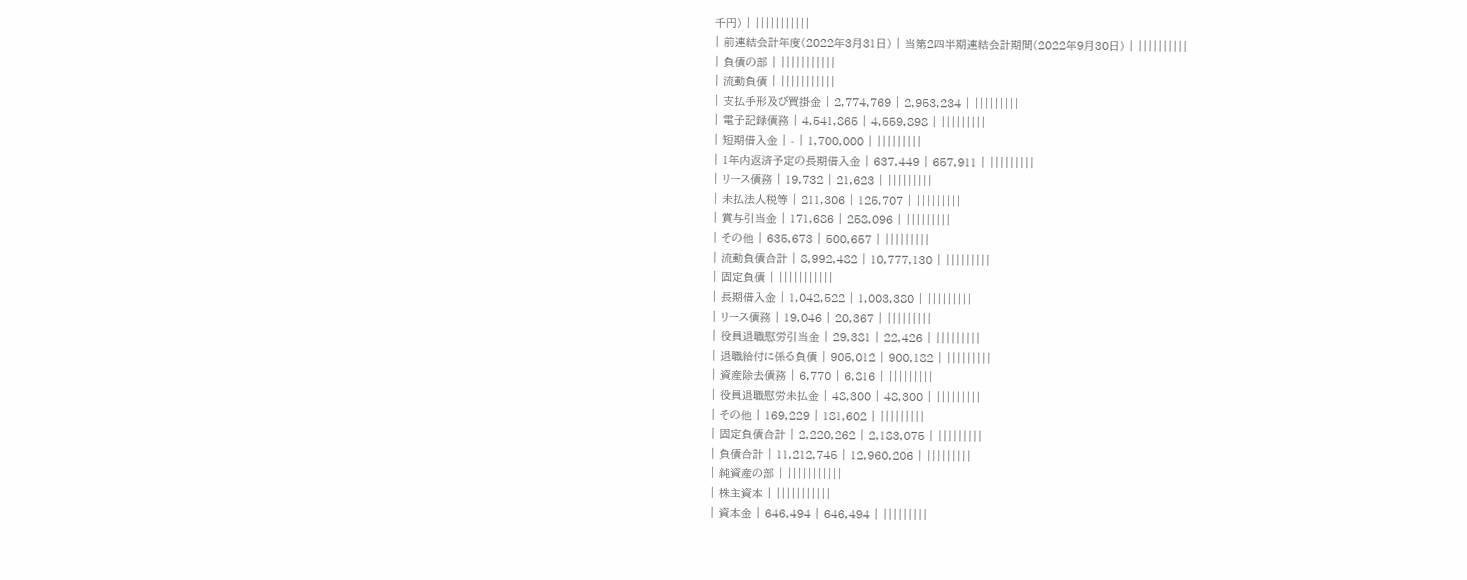千円) | |||||||||||
| 前連結会計年度(2022年3月31日) | 当第2四半期連結会計期間(2022年9月30日) | ||||||||||
| 負債の部 | |||||||||||
| 流動負債 | |||||||||||
| 支払手形及び買掛金 | 2,774,769 | 2,953,234 | |||||||||
| 電子記録債務 | 4,541,865 | 4,559,898 | |||||||||
| 短期借入金 | - | 1,700,000 | |||||||||
| 1年内返済予定の長期借入金 | 637,449 | 657,911 | |||||||||
| リース債務 | 19,732 | 21,623 | |||||||||
| 未払法人税等 | 211,306 | 125,707 | |||||||||
| 賞与引当金 | 171,686 | 258,096 | |||||||||
| その他 | 635,673 | 500,657 | |||||||||
| 流動負債合計 | 8,992,482 | 10,777,130 | |||||||||
| 固定負債 | |||||||||||
| 長期借入金 | 1,042,522 | 1,003,380 | |||||||||
| リース債務 | 19,046 | 20,367 | |||||||||
| 役員退職慰労引当金 | 29,381 | 22,426 | |||||||||
| 退職給付に係る負債 | 905,012 | 900,182 | |||||||||
| 資産除去債務 | 6,770 | 6,816 | |||||||||
| 役員退職慰労未払金 | 48,300 | 48,300 | |||||||||
| その他 | 169,229 | 181,602 | |||||||||
| 固定負債合計 | 2,220,262 | 2,183,075 | |||||||||
| 負債合計 | 11,212,745 | 12,960,206 | |||||||||
| 純資産の部 | |||||||||||
| 株主資本 | |||||||||||
| 資本金 | 646,494 | 646,494 | |||||||||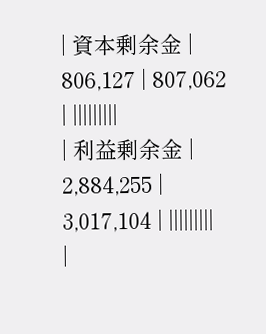| 資本剰余金 | 806,127 | 807,062 | |||||||||
| 利益剰余金 | 2,884,255 | 3,017,104 | |||||||||
|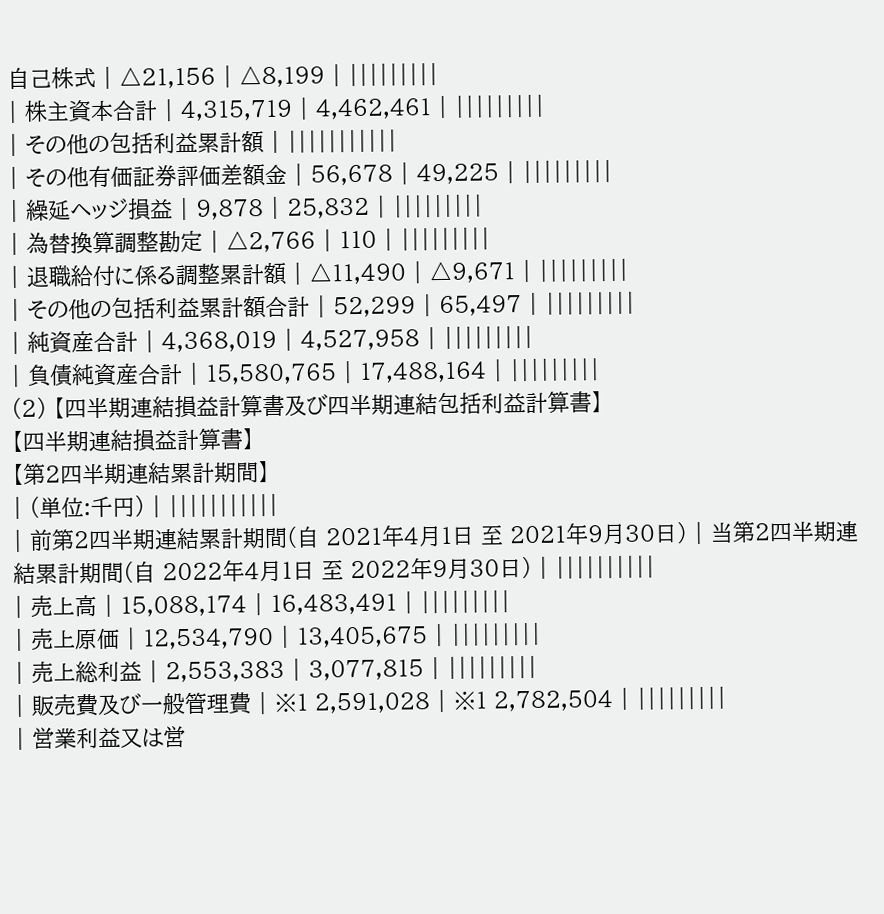自己株式 | △21,156 | △8,199 | |||||||||
| 株主資本合計 | 4,315,719 | 4,462,461 | |||||||||
| その他の包括利益累計額 | |||||||||||
| その他有価証券評価差額金 | 56,678 | 49,225 | |||||||||
| 繰延ヘッジ損益 | 9,878 | 25,832 | |||||||||
| 為替換算調整勘定 | △2,766 | 110 | |||||||||
| 退職給付に係る調整累計額 | △11,490 | △9,671 | |||||||||
| その他の包括利益累計額合計 | 52,299 | 65,497 | |||||||||
| 純資産合計 | 4,368,019 | 4,527,958 | |||||||||
| 負債純資産合計 | 15,580,765 | 17,488,164 | |||||||||
(2) 【四半期連結損益計算書及び四半期連結包括利益計算書】
【四半期連結損益計算書】
【第2四半期連結累計期間】
| (単位:千円) | |||||||||||
| 前第2四半期連結累計期間(自 2021年4月1日 至 2021年9月30日) | 当第2四半期連結累計期間(自 2022年4月1日 至 2022年9月30日) | ||||||||||
| 売上高 | 15,088,174 | 16,483,491 | |||||||||
| 売上原価 | 12,534,790 | 13,405,675 | |||||||||
| 売上総利益 | 2,553,383 | 3,077,815 | |||||||||
| 販売費及び一般管理費 | ※1 2,591,028 | ※1 2,782,504 | |||||||||
| 営業利益又は営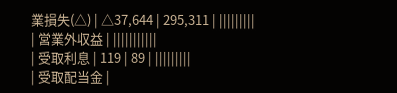業損失(△) | △37,644 | 295,311 | |||||||||
| 営業外収益 | |||||||||||
| 受取利息 | 119 | 89 | |||||||||
| 受取配当金 |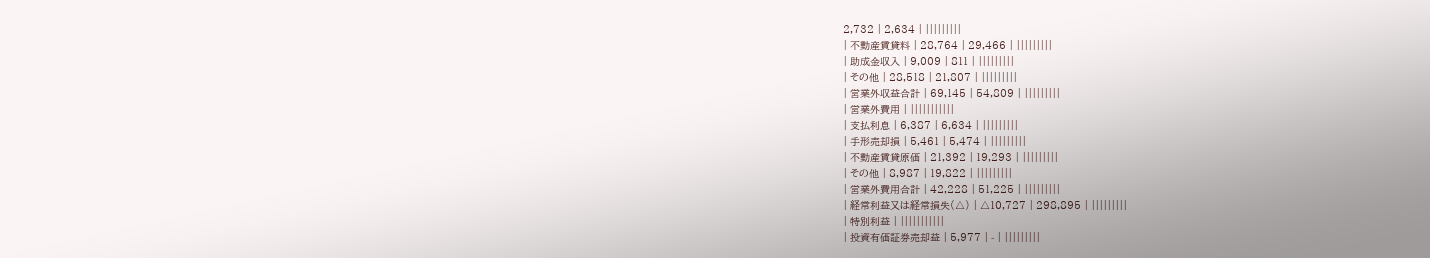2,732 | 2,634 | |||||||||
| 不動産賃貸料 | 28,764 | 29,466 | |||||||||
| 助成金収入 | 9,009 | 811 | |||||||||
| その他 | 28,518 | 21,807 | |||||||||
| 営業外収益合計 | 69,145 | 54,809 | |||||||||
| 営業外費用 | |||||||||||
| 支払利息 | 6,387 | 6,634 | |||||||||
| 手形売却損 | 5,461 | 5,474 | |||||||||
| 不動産賃貸原価 | 21,392 | 19,293 | |||||||||
| その他 | 8,987 | 19,822 | |||||||||
| 営業外費用合計 | 42,228 | 51,225 | |||||||||
| 経常利益又は経常損失(△) | △10,727 | 298,895 | |||||||||
| 特別利益 | |||||||||||
| 投資有価証券売却益 | 5,977 | - | |||||||||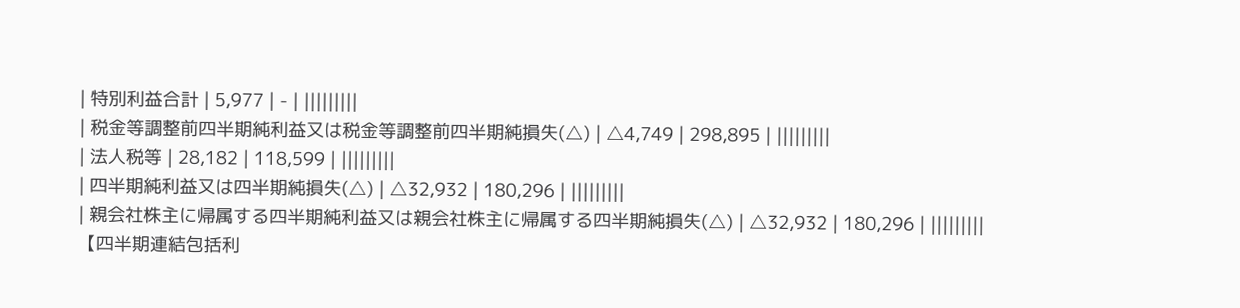| 特別利益合計 | 5,977 | - | |||||||||
| 税金等調整前四半期純利益又は税金等調整前四半期純損失(△) | △4,749 | 298,895 | |||||||||
| 法人税等 | 28,182 | 118,599 | |||||||||
| 四半期純利益又は四半期純損失(△) | △32,932 | 180,296 | |||||||||
| 親会社株主に帰属する四半期純利益又は親会社株主に帰属する四半期純損失(△) | △32,932 | 180,296 | |||||||||
【四半期連結包括利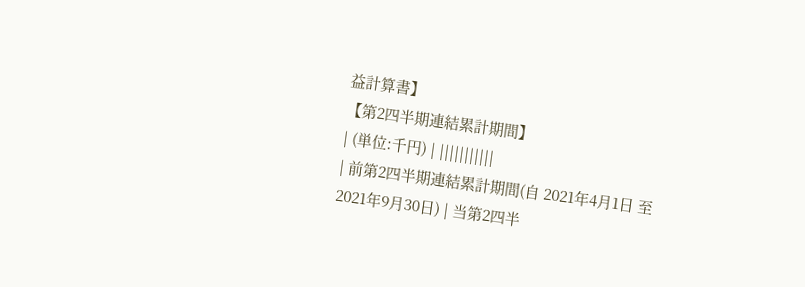益計算書】
【第2四半期連結累計期間】
| (単位:千円) | |||||||||||
| 前第2四半期連結累計期間(自 2021年4月1日 至 2021年9月30日) | 当第2四半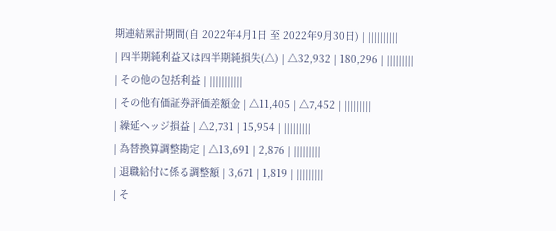期連結累計期間(自 2022年4月1日 至 2022年9月30日) | ||||||||||
| 四半期純利益又は四半期純損失(△) | △32,932 | 180,296 | |||||||||
| その他の包括利益 | |||||||||||
| その他有価証券評価差額金 | △11,405 | △7,452 | |||||||||
| 繰延ヘッジ損益 | △2,731 | 15,954 | |||||||||
| 為替換算調整勘定 | △13,691 | 2,876 | |||||||||
| 退職給付に係る調整額 | 3,671 | 1,819 | |||||||||
| そ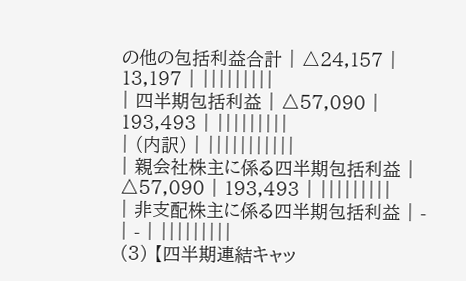の他の包括利益合計 | △24,157 | 13,197 | |||||||||
| 四半期包括利益 | △57,090 | 193,493 | |||||||||
| (内訳) | |||||||||||
| 親会社株主に係る四半期包括利益 | △57,090 | 193,493 | |||||||||
| 非支配株主に係る四半期包括利益 | - | - | |||||||||
(3) 【四半期連結キャッ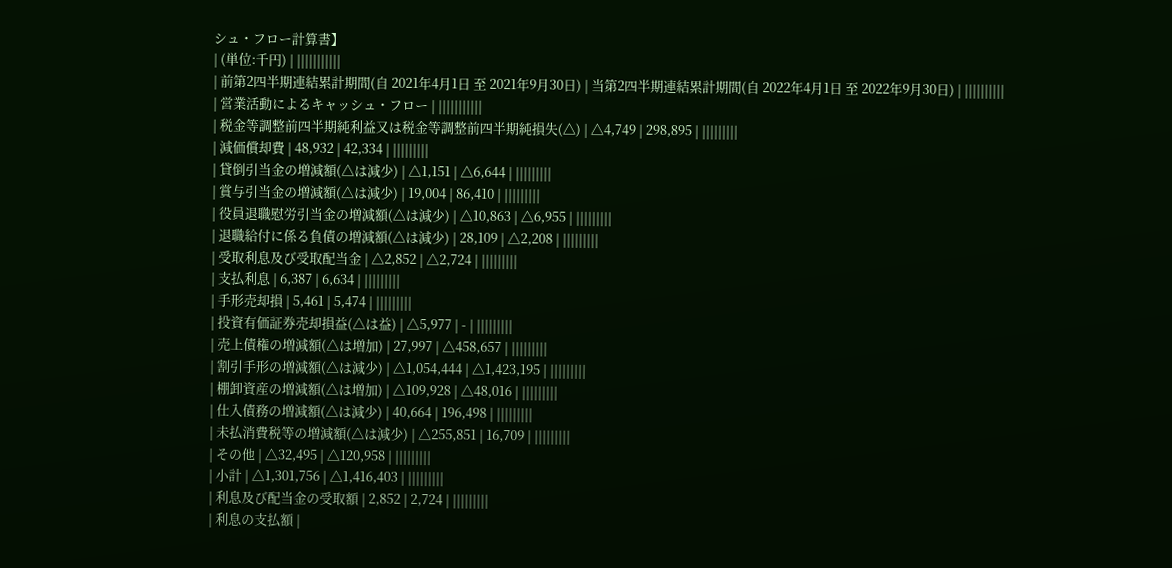シュ・フロー計算書】
| (単位:千円) | |||||||||||
| 前第2四半期連結累計期間(自 2021年4月1日 至 2021年9月30日) | 当第2四半期連結累計期間(自 2022年4月1日 至 2022年9月30日) | ||||||||||
| 営業活動によるキャッシュ・フロー | |||||||||||
| 税金等調整前四半期純利益又は税金等調整前四半期純損失(△) | △4,749 | 298,895 | |||||||||
| 減価償却費 | 48,932 | 42,334 | |||||||||
| 貸倒引当金の増減額(△は減少) | △1,151 | △6,644 | |||||||||
| 賞与引当金の増減額(△は減少) | 19,004 | 86,410 | |||||||||
| 役員退職慰労引当金の増減額(△は減少) | △10,863 | △6,955 | |||||||||
| 退職給付に係る負債の増減額(△は減少) | 28,109 | △2,208 | |||||||||
| 受取利息及び受取配当金 | △2,852 | △2,724 | |||||||||
| 支払利息 | 6,387 | 6,634 | |||||||||
| 手形売却損 | 5,461 | 5,474 | |||||||||
| 投資有価証券売却損益(△は益) | △5,977 | - | |||||||||
| 売上債権の増減額(△は増加) | 27,997 | △458,657 | |||||||||
| 割引手形の増減額(△は減少) | △1,054,444 | △1,423,195 | |||||||||
| 棚卸資産の増減額(△は増加) | △109,928 | △48,016 | |||||||||
| 仕入債務の増減額(△は減少) | 40,664 | 196,498 | |||||||||
| 未払消費税等の増減額(△は減少) | △255,851 | 16,709 | |||||||||
| その他 | △32,495 | △120,958 | |||||||||
| 小計 | △1,301,756 | △1,416,403 | |||||||||
| 利息及び配当金の受取額 | 2,852 | 2,724 | |||||||||
| 利息の支払額 |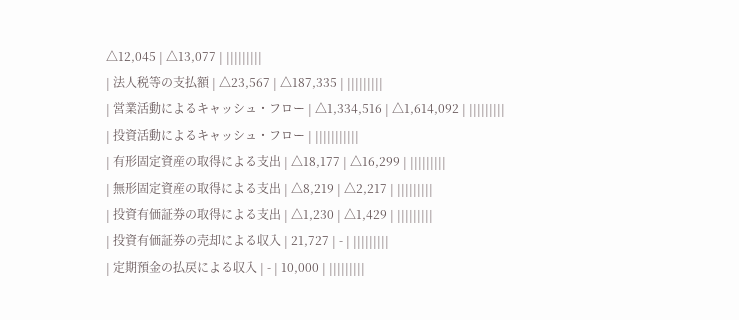△12,045 | △13,077 | |||||||||
| 法人税等の支払額 | △23,567 | △187,335 | |||||||||
| 営業活動によるキャッシュ・フロー | △1,334,516 | △1,614,092 | |||||||||
| 投資活動によるキャッシュ・フロー | |||||||||||
| 有形固定資産の取得による支出 | △18,177 | △16,299 | |||||||||
| 無形固定資産の取得による支出 | △8,219 | △2,217 | |||||||||
| 投資有価証券の取得による支出 | △1,230 | △1,429 | |||||||||
| 投資有価証券の売却による収入 | 21,727 | - | |||||||||
| 定期預金の払戻による収入 | - | 10,000 | |||||||||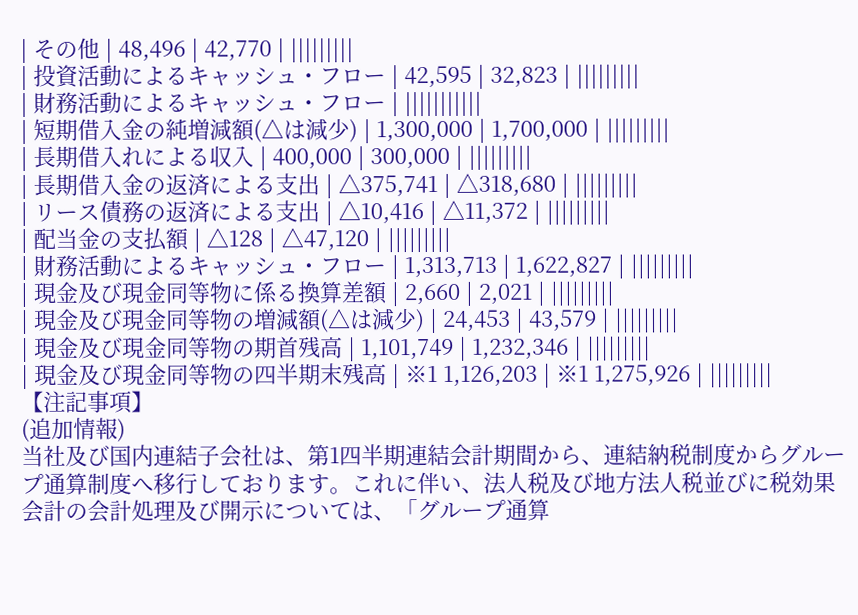| その他 | 48,496 | 42,770 | |||||||||
| 投資活動によるキャッシュ・フロー | 42,595 | 32,823 | |||||||||
| 財務活動によるキャッシュ・フロー | |||||||||||
| 短期借入金の純増減額(△は減少) | 1,300,000 | 1,700,000 | |||||||||
| 長期借入れによる収入 | 400,000 | 300,000 | |||||||||
| 長期借入金の返済による支出 | △375,741 | △318,680 | |||||||||
| リース債務の返済による支出 | △10,416 | △11,372 | |||||||||
| 配当金の支払額 | △128 | △47,120 | |||||||||
| 財務活動によるキャッシュ・フロー | 1,313,713 | 1,622,827 | |||||||||
| 現金及び現金同等物に係る換算差額 | 2,660 | 2,021 | |||||||||
| 現金及び現金同等物の増減額(△は減少) | 24,453 | 43,579 | |||||||||
| 現金及び現金同等物の期首残高 | 1,101,749 | 1,232,346 | |||||||||
| 現金及び現金同等物の四半期末残高 | ※1 1,126,203 | ※1 1,275,926 | |||||||||
【注記事項】
(追加情報)
当社及び国内連結子会社は、第1四半期連結会計期間から、連結納税制度からグループ通算制度へ移行しております。これに伴い、法人税及び地方法人税並びに税効果会計の会計処理及び開示については、「グループ通算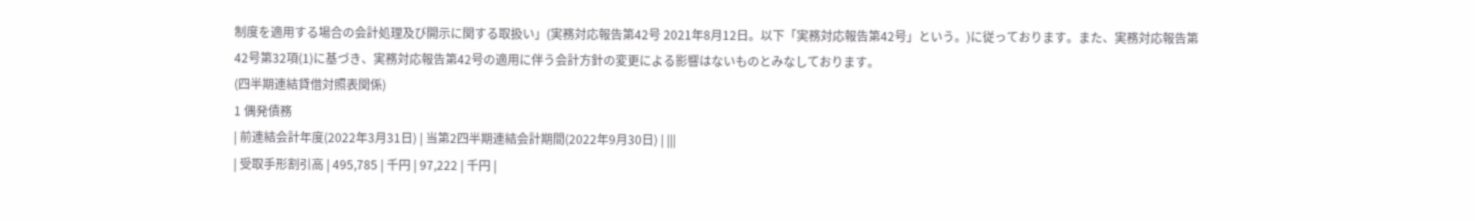制度を適用する場合の会計処理及び開示に関する取扱い」(実務対応報告第42号 2021年8月12日。以下「実務対応報告第42号」という。)に従っております。また、実務対応報告第42号第32項(1)に基づき、実務対応報告第42号の適用に伴う会計方針の変更による影響はないものとみなしております。
(四半期連結貸借対照表関係)
1 偶発債務
| 前連結会計年度(2022年3月31日) | 当第2四半期連結会計期間(2022年9月30日) | |||
| 受取手形割引高 | 495,785 | 千円 | 97,222 | 千円 |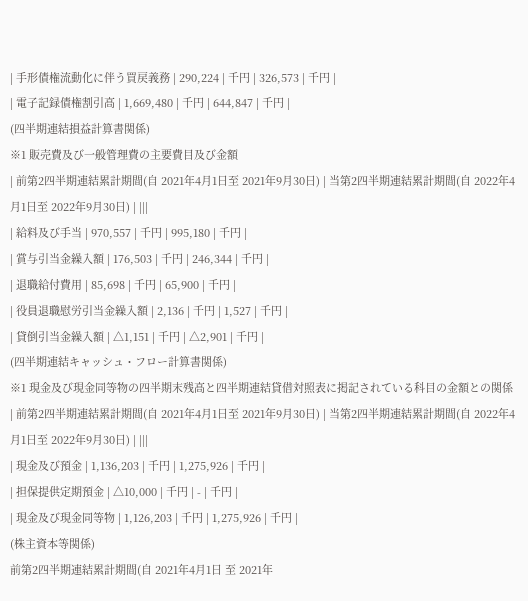| 手形債権流動化に伴う買戻義務 | 290,224 | 千円 | 326,573 | 千円 |
| 電子記録債権割引高 | 1,669,480 | 千円 | 644,847 | 千円 |
(四半期連結損益計算書関係)
※1 販売費及び一般管理費の主要費目及び金額
| 前第2四半期連結累計期間(自 2021年4月1日至 2021年9月30日) | 当第2四半期連結累計期間(自 2022年4月1日至 2022年9月30日) | |||
| 給料及び手当 | 970,557 | 千円 | 995,180 | 千円 |
| 賞与引当金繰入額 | 176,503 | 千円 | 246,344 | 千円 |
| 退職給付費用 | 85,698 | 千円 | 65,900 | 千円 |
| 役員退職慰労引当金繰入額 | 2,136 | 千円 | 1,527 | 千円 |
| 貸倒引当金繰入額 | △1,151 | 千円 | △2,901 | 千円 |
(四半期連結キャッシュ・フロー計算書関係)
※1 現金及び現金同等物の四半期末残高と四半期連結貸借対照表に掲記されている科目の金額との関係
| 前第2四半期連結累計期間(自 2021年4月1日至 2021年9月30日) | 当第2四半期連結累計期間(自 2022年4月1日至 2022年9月30日) | |||
| 現金及び預金 | 1,136,203 | 千円 | 1,275,926 | 千円 |
| 担保提供定期預金 | △10,000 | 千円 | - | 千円 |
| 現金及び現金同等物 | 1,126,203 | 千円 | 1,275,926 | 千円 |
(株主資本等関係)
前第2四半期連結累計期間(自 2021年4月1日 至 2021年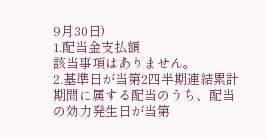9月30日)
1.配当金支払額
該当事項はありません。
2.基準日が当第2四半期連結累計期間に属する配当のうち、配当の効力発生日が当第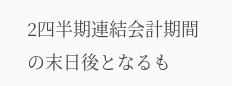2四半期連結会計期間の末日後となるも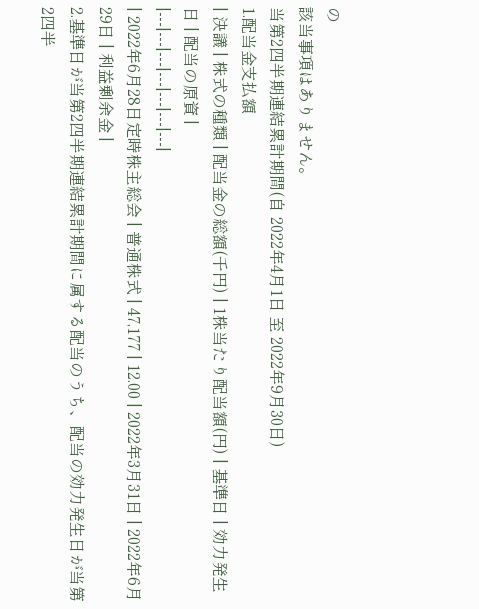の
該当事項はありません。
当第2四半期連結累計期間(自 2022年4月1日 至 2022年9月30日)
1.配当金支払額
| 決議 | 株式の種類 | 配当金の総額(千円) | 1株当たり配当額(円) | 基準日 | 効力発生日 | 配当の原資 |
|---|---|---|---|---|---|---|
| 2022年6月28日定時株主総会 | 普通株式 | 47,177 | 12.00 | 2022年3月31日 | 2022年6月29日 | 利益剰余金 |
2.基準日が当第2四半期連結累計期間に属する配当のうち、配当の効力発生日が当第2四半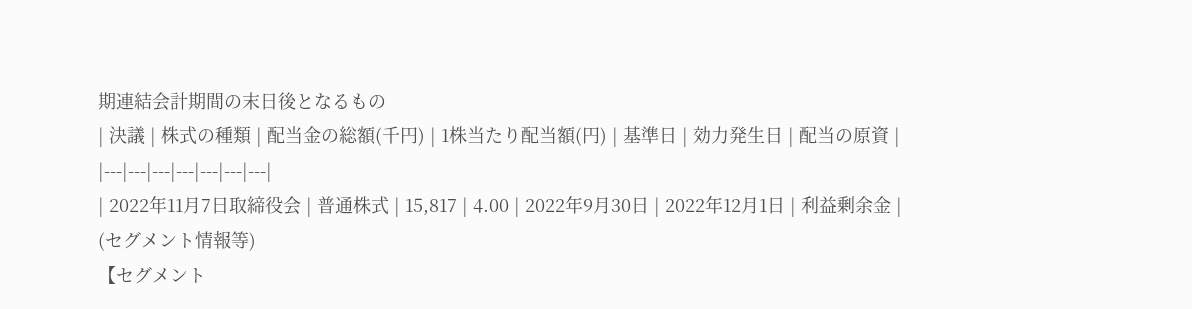期連結会計期間の末日後となるもの
| 決議 | 株式の種類 | 配当金の総額(千円) | 1株当たり配当額(円) | 基準日 | 効力発生日 | 配当の原資 |
|---|---|---|---|---|---|---|
| 2022年11月7日取締役会 | 普通株式 | 15,817 | 4.00 | 2022年9月30日 | 2022年12月1日 | 利益剰余金 |
(セグメント情報等)
【セグメント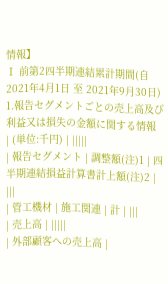情報】
Ⅰ 前第2四半期連結累計期間(自 2021年4月1日 至 2021年9月30日)
1.報告セグメントごとの売上高及び利益又は損失の金額に関する情報
| (単位:千円) | |||||
| 報告セグメント | 調整額(注)1 | 四半期連結損益計算書計上額(注)2 | |||
| 管工機材 | 施工関連 | 計 | |||
| 売上高 | |||||
| 外部顧客への売上高 |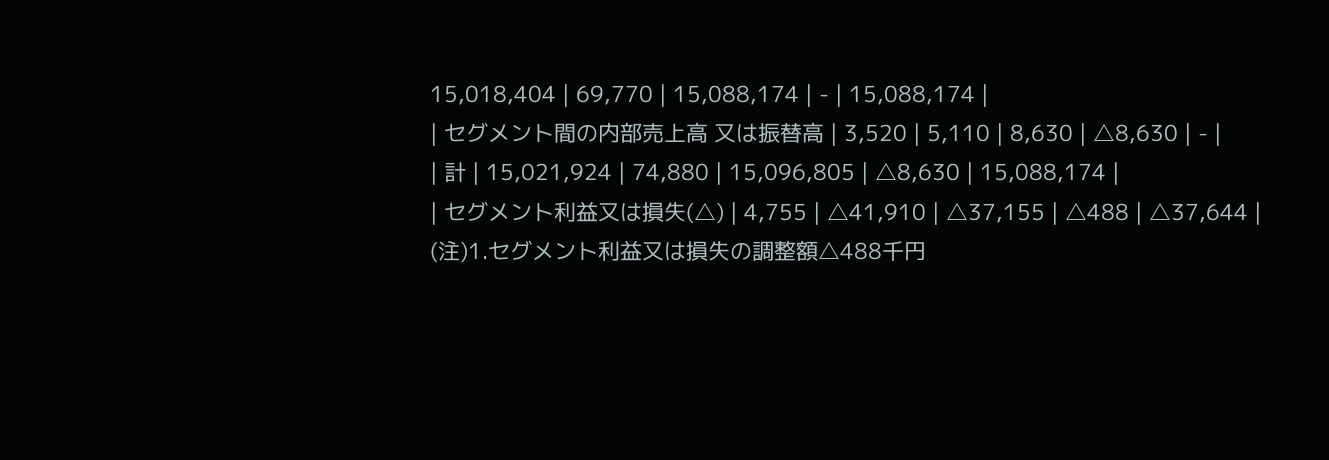15,018,404 | 69,770 | 15,088,174 | - | 15,088,174 |
| セグメント間の内部売上高 又は振替高 | 3,520 | 5,110 | 8,630 | △8,630 | - |
| 計 | 15,021,924 | 74,880 | 15,096,805 | △8,630 | 15,088,174 |
| セグメント利益又は損失(△) | 4,755 | △41,910 | △37,155 | △488 | △37,644 |
(注)1.セグメント利益又は損失の調整額△488千円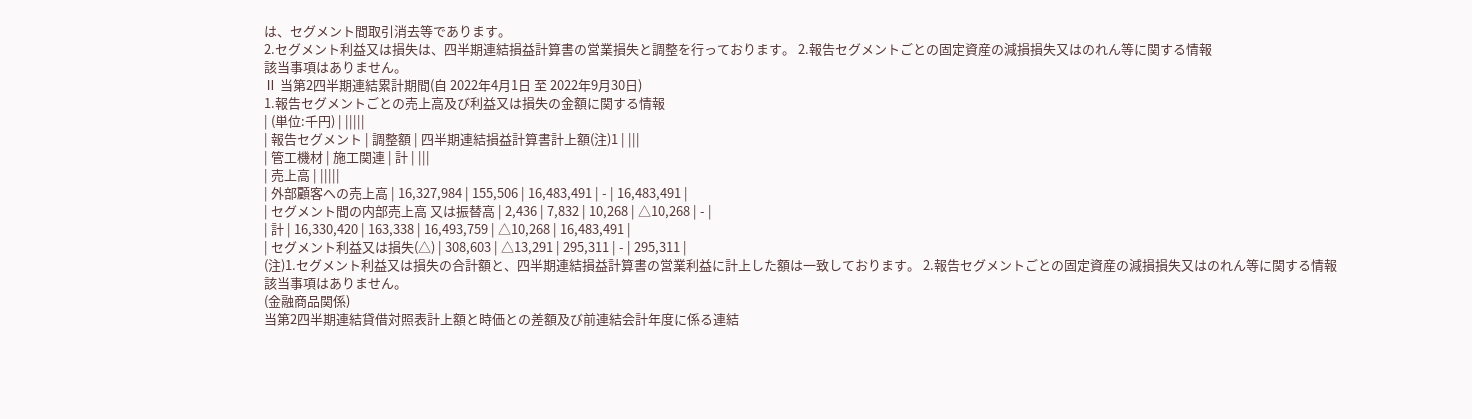は、セグメント間取引消去等であります。
2.セグメント利益又は損失は、四半期連結損益計算書の営業損失と調整を行っております。 2.報告セグメントごとの固定資産の減損損失又はのれん等に関する情報
該当事項はありません。
Ⅱ 当第2四半期連結累計期間(自 2022年4月1日 至 2022年9月30日)
1.報告セグメントごとの売上高及び利益又は損失の金額に関する情報
| (単位:千円) | |||||
| 報告セグメント | 調整額 | 四半期連結損益計算書計上額(注)1 | |||
| 管工機材 | 施工関連 | 計 | |||
| 売上高 | |||||
| 外部顧客への売上高 | 16,327,984 | 155,506 | 16,483,491 | - | 16,483,491 |
| セグメント間の内部売上高 又は振替高 | 2,436 | 7,832 | 10,268 | △10,268 | - |
| 計 | 16,330,420 | 163,338 | 16,493,759 | △10,268 | 16,483,491 |
| セグメント利益又は損失(△) | 308,603 | △13,291 | 295,311 | - | 295,311 |
(注)1.セグメント利益又は損失の合計額と、四半期連結損益計算書の営業利益に計上した額は一致しております。 2.報告セグメントごとの固定資産の減損損失又はのれん等に関する情報
該当事項はありません。
(金融商品関係)
当第2四半期連結貸借対照表計上額と時価との差額及び前連結会計年度に係る連結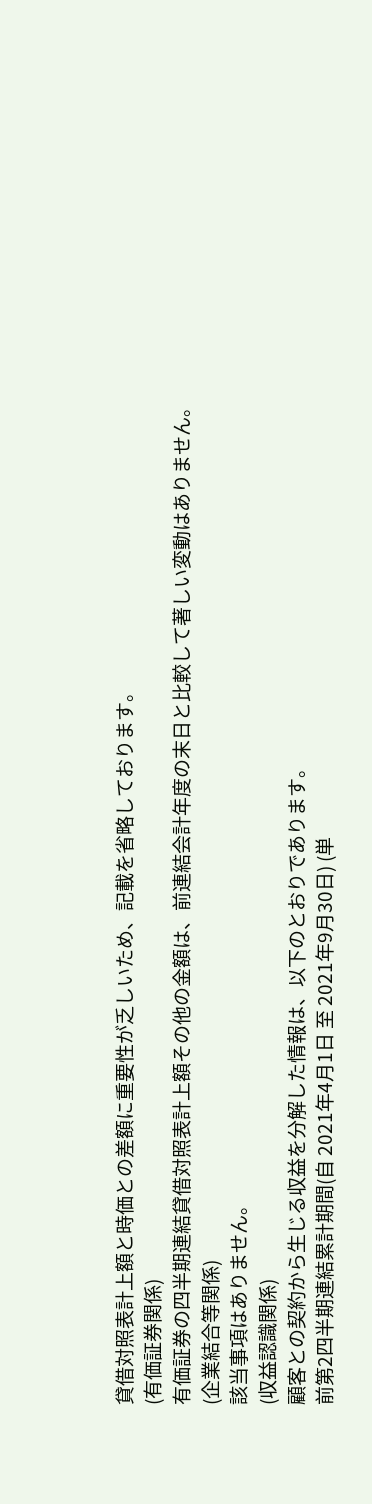貸借対照表計上額と時価との差額に重要性が乏しいため、記載を省略しております。
(有価証券関係)
有価証券の四半期連結貸借対照表計上額その他の金額は、前連結会計年度の末日と比較して著しい変動はありません。
(企業結合等関係)
該当事項はありません。
(収益認識関係)
顧客との契約から生じる収益を分解した情報は、以下のとおりであります。
前第2四半期連結累計期間(自 2021年4月1日 至 2021年9月30日) (単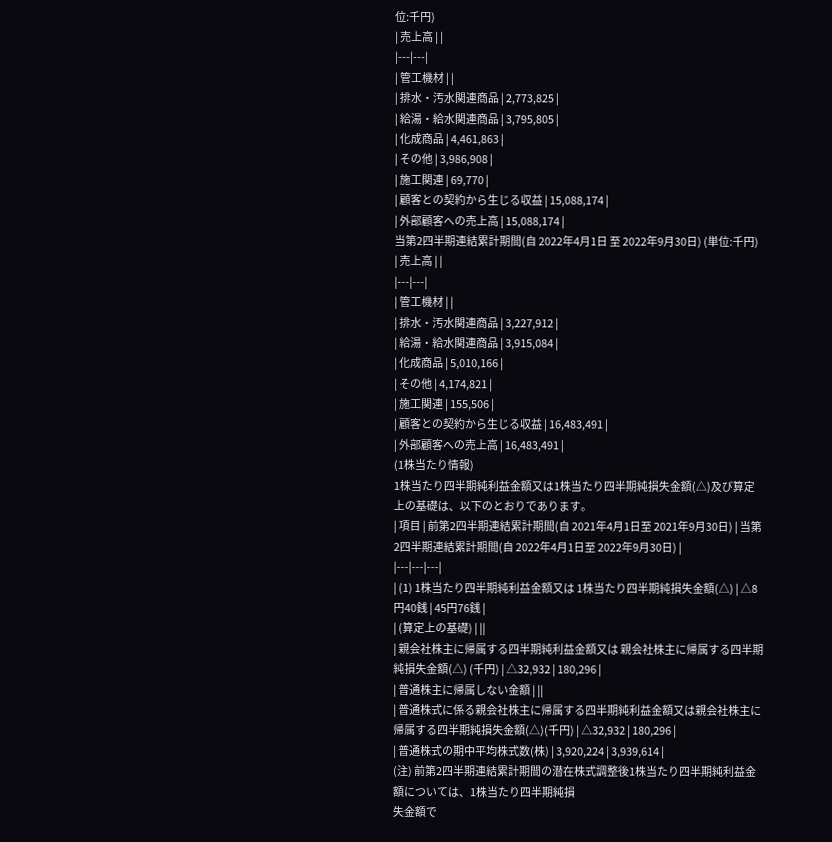位:千円)
| 売上高 | |
|---|---|
| 管工機材 | |
| 排水・汚水関連商品 | 2,773,825 |
| 給湯・給水関連商品 | 3,795,805 |
| 化成商品 | 4,461,863 |
| その他 | 3,986,908 |
| 施工関連 | 69,770 |
| 顧客との契約から生じる収益 | 15,088,174 |
| 外部顧客への売上高 | 15,088,174 |
当第2四半期連結累計期間(自 2022年4月1日 至 2022年9月30日) (単位:千円)
| 売上高 | |
|---|---|
| 管工機材 | |
| 排水・汚水関連商品 | 3,227,912 |
| 給湯・給水関連商品 | 3,915,084 |
| 化成商品 | 5,010,166 |
| その他 | 4,174,821 |
| 施工関連 | 155,506 |
| 顧客との契約から生じる収益 | 16,483,491 |
| 外部顧客への売上高 | 16,483,491 |
(1株当たり情報)
1株当たり四半期純利益金額又は1株当たり四半期純損失金額(△)及び算定上の基礎は、以下のとおりであります。
| 項目 | 前第2四半期連結累計期間(自 2021年4月1日至 2021年9月30日) | 当第2四半期連結累計期間(自 2022年4月1日至 2022年9月30日) |
|---|---|---|
| (1) 1株当たり四半期純利益金額又は 1株当たり四半期純損失金額(△) | △8円40銭 | 45円76銭 |
| (算定上の基礎) | ||
| 親会社株主に帰属する四半期純利益金額又は 親会社株主に帰属する四半期純損失金額(△) (千円) | △32,932 | 180,296 |
| 普通株主に帰属しない金額 | ||
| 普通株式に係る親会社株主に帰属する四半期純利益金額又は親会社株主に帰属する四半期純損失金額(△)(千円) | △32,932 | 180,296 |
| 普通株式の期中平均株式数(株) | 3,920,224 | 3,939,614 |
(注) 前第2四半期連結累計期間の潜在株式調整後1株当たり四半期純利益金額については、1株当たり四半期純損
失金額で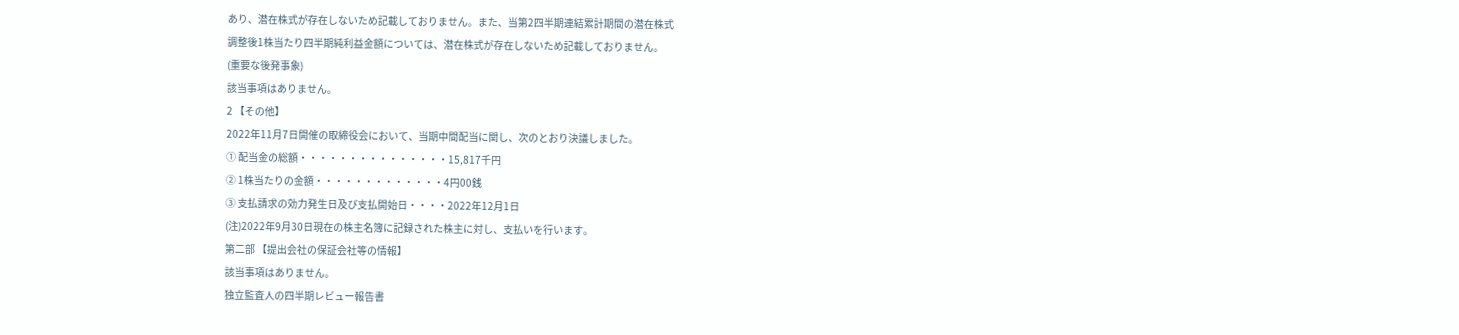あり、潜在株式が存在しないため記載しておりません。また、当第2四半期連結累計期間の潜在株式
調整後1株当たり四半期純利益金額については、潜在株式が存在しないため記載しておりません。
(重要な後発事象)
該当事項はありません。
2 【その他】
2022年11月7日開催の取締役会において、当期中間配当に関し、次のとおり決議しました。
① 配当金の総額・・・・・・・・・・・・・・・15,817千円
② 1株当たりの金額・・・・・・・・・・・・・4円00銭
③ 支払請求の効力発生日及び支払開始日・・・・2022年12月1日
(注)2022年9月30日現在の株主名簿に記録された株主に対し、支払いを行います。
第二部 【提出会社の保証会社等の情報】
該当事項はありません。
独立監査人の四半期レビュー報告書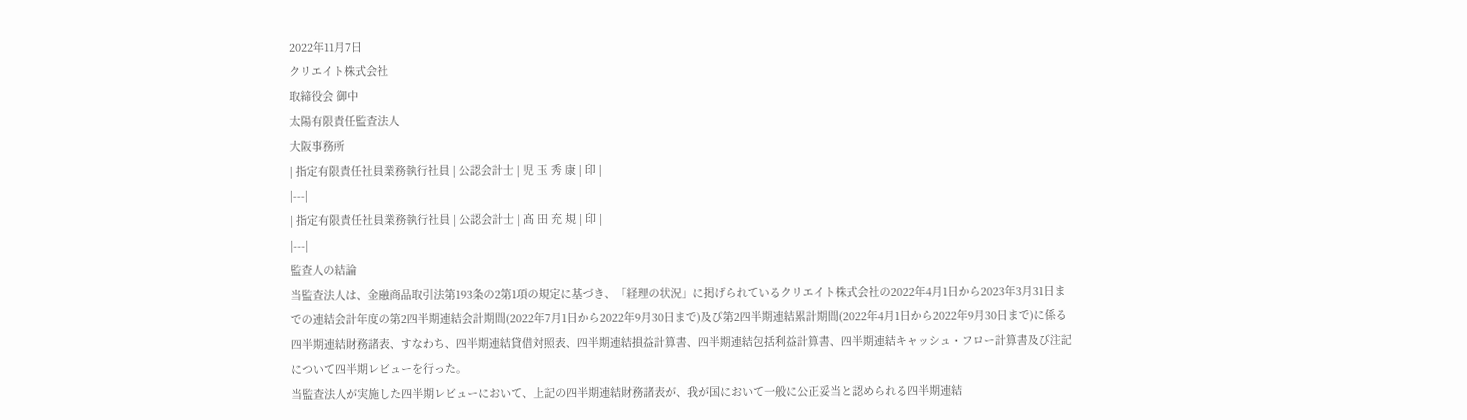2022年11月7日
クリエイト株式会社
取締役会 御中
太陽有限責任監査法人
大阪事務所
| 指定有限責任社員業務執行社員 | 公認会計士 | 児 玉 秀 康 | 印 |
|---|
| 指定有限責任社員業務執行社員 | 公認会計士 | 髙 田 充 規 | 印 |
|---|
監査人の結論
当監査法人は、金融商品取引法第193条の2第1項の規定に基づき、「経理の状況」に掲げられているクリエイト株式会社の2022年4月1日から2023年3月31日までの連結会計年度の第2四半期連結会計期間(2022年7月1日から2022年9月30日まで)及び第2四半期連結累計期間(2022年4月1日から2022年9月30日まで)に係る四半期連結財務諸表、すなわち、四半期連結貸借対照表、四半期連結損益計算書、四半期連結包括利益計算書、四半期連結キャッシュ・フロー計算書及び注記について四半期レビューを行った。
当監査法人が実施した四半期レビューにおいて、上記の四半期連結財務諸表が、我が国において一般に公正妥当と認められる四半期連結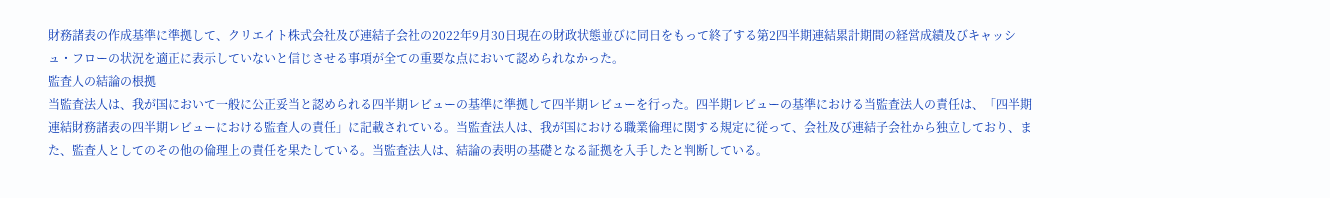財務諸表の作成基準に準拠して、クリエイト株式会社及び連結子会社の2022年9月30日現在の財政状態並びに同日をもって終了する第2四半期連結累計期間の経営成績及びキャッシュ・フローの状況を適正に表示していないと信じさせる事項が全ての重要な点において認められなかった。
監査人の結論の根拠
当監査法人は、我が国において一般に公正妥当と認められる四半期レビューの基準に準拠して四半期レビューを行った。四半期レビューの基準における当監査法人の責任は、「四半期連結財務諸表の四半期レビューにおける監査人の責任」に記載されている。当監査法人は、我が国における職業倫理に関する規定に従って、会社及び連結子会社から独立しており、また、監査人としてのその他の倫理上の責任を果たしている。当監査法人は、結論の表明の基礎となる証拠を入手したと判断している。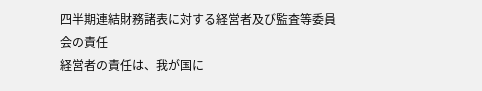四半期連結財務諸表に対する経営者及び監査等委員会の責任
経営者の責任は、我が国に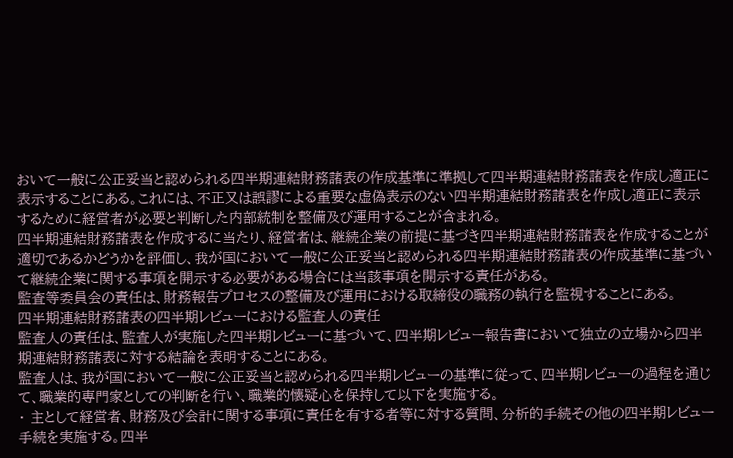おいて一般に公正妥当と認められる四半期連結財務諸表の作成基準に準拠して四半期連結財務諸表を作成し適正に表示することにある。これには、不正又は誤謬による重要な虚偽表示のない四半期連結財務諸表を作成し適正に表示するために経営者が必要と判断した内部統制を整備及び運用することが含まれる。
四半期連結財務諸表を作成するに当たり、経営者は、継続企業の前提に基づき四半期連結財務諸表を作成することが適切であるかどうかを評価し、我が国において一般に公正妥当と認められる四半期連結財務諸表の作成基準に基づいて継続企業に関する事項を開示する必要がある場合には当該事項を開示する責任がある。
監査等委員会の責任は、財務報告プロセスの整備及び運用における取締役の職務の執行を監視することにある。
四半期連結財務諸表の四半期レビューにおける監査人の責任
監査人の責任は、監査人が実施した四半期レビューに基づいて、四半期レビュー報告書において独立の立場から四半期連結財務諸表に対する結論を表明することにある。
監査人は、我が国において一般に公正妥当と認められる四半期レビューの基準に従って、四半期レビューの過程を通じて、職業的専門家としての判断を行い、職業的懐疑心を保持して以下を実施する。
・ 主として経営者、財務及び会計に関する事項に責任を有する者等に対する質問、分析的手続その他の四半期レビュー手続を実施する。四半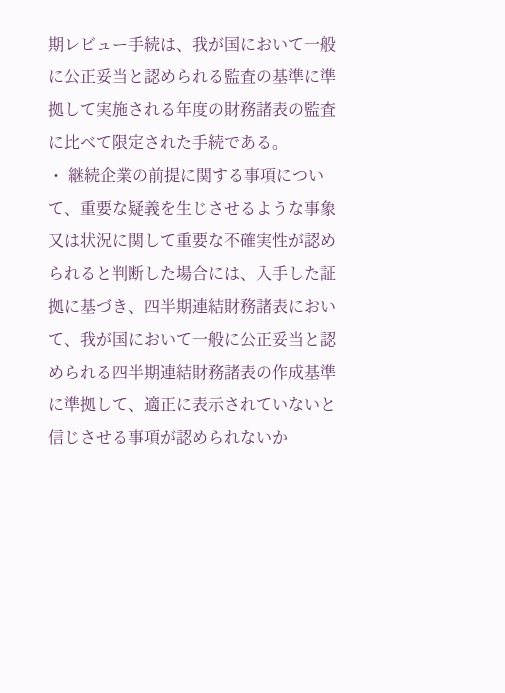期レビュー手続は、我が国において一般に公正妥当と認められる監査の基準に準拠して実施される年度の財務諸表の監査に比べて限定された手続である。
・ 継続企業の前提に関する事項について、重要な疑義を生じさせるような事象又は状況に関して重要な不確実性が認められると判断した場合には、入手した証拠に基づき、四半期連結財務諸表において、我が国において一般に公正妥当と認められる四半期連結財務諸表の作成基準に準拠して、適正に表示されていないと信じさせる事項が認められないか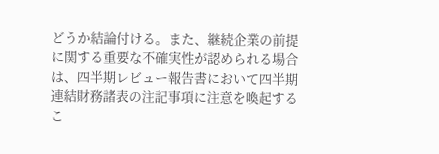どうか結論付ける。また、継続企業の前提に関する重要な不確実性が認められる場合は、四半期レビュー報告書において四半期連結財務諸表の注記事項に注意を喚起するこ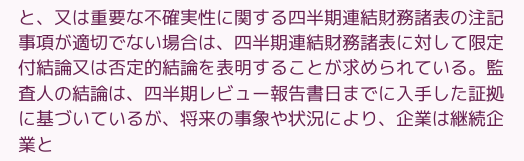と、又は重要な不確実性に関する四半期連結財務諸表の注記事項が適切でない場合は、四半期連結財務諸表に対して限定付結論又は否定的結論を表明することが求められている。監査人の結論は、四半期レビュー報告書日までに入手した証拠に基づいているが、将来の事象や状況により、企業は継続企業と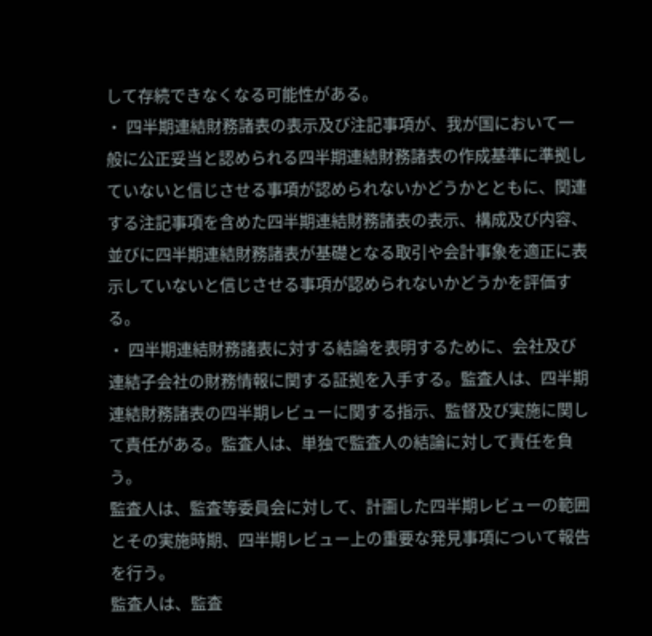して存続できなくなる可能性がある。
・ 四半期連結財務諸表の表示及び注記事項が、我が国において一般に公正妥当と認められる四半期連結財務諸表の作成基準に準拠していないと信じさせる事項が認められないかどうかとともに、関連する注記事項を含めた四半期連結財務諸表の表示、構成及び内容、並びに四半期連結財務諸表が基礎となる取引や会計事象を適正に表示していないと信じさせる事項が認められないかどうかを評価する。
・ 四半期連結財務諸表に対する結論を表明するために、会社及び連結子会社の財務情報に関する証拠を入手する。監査人は、四半期連結財務諸表の四半期レビューに関する指示、監督及び実施に関して責任がある。監査人は、単独で監査人の結論に対して責任を負う。
監査人は、監査等委員会に対して、計画した四半期レビューの範囲とその実施時期、四半期レビュー上の重要な発見事項について報告を行う。
監査人は、監査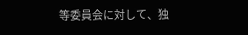等委員会に対して、独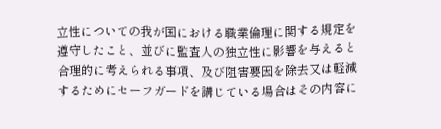立性についての我が国における職業倫理に関する規定を遵守したこと、並びに監査人の独立性に影響を与えると合理的に考えられる事項、及び阻害要因を除去又は軽減するためにセーフガードを講じている場合はその内容に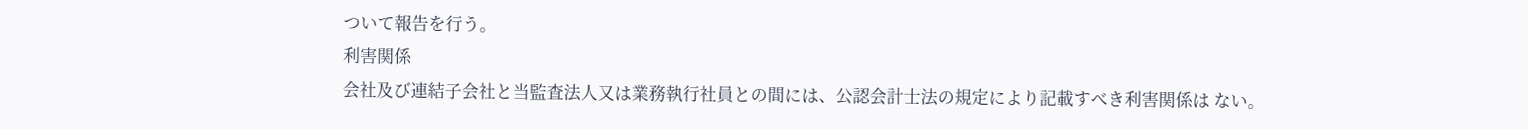ついて報告を行う。
利害関係
会社及び連結子会社と当監査法人又は業務執行社員との間には、公認会計士法の規定により記載すべき利害関係は ない。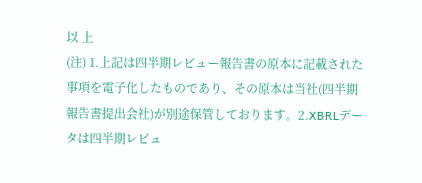以 上
(注) 1.上記は四半期レビュー報告書の原本に記載された事項を電子化したものであり、その原本は当社(四半期報告書提出会社)が別途保管しております。2.XBRLデータは四半期レビュ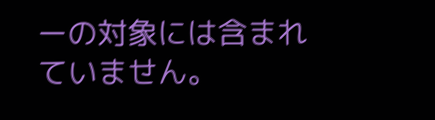ーの対象には含まれていません。